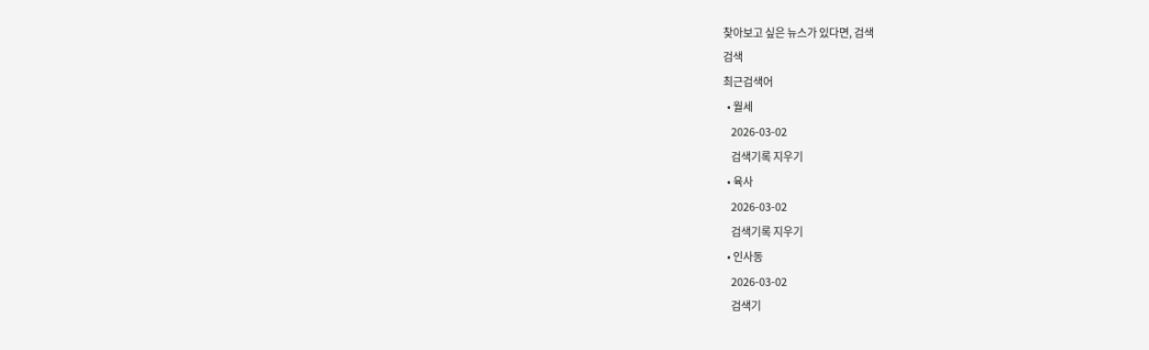찾아보고 싶은 뉴스가 있다면, 검색
검색
최근검색어
  • 월세
    2026-03-02
    검색기록 지우기
  • 육사
    2026-03-02
    검색기록 지우기
  • 인사동
    2026-03-02
    검색기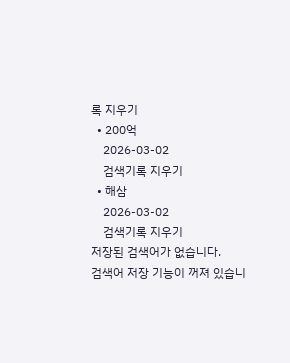록 지우기
  • 200억
    2026-03-02
    검색기록 지우기
  • 해삼
    2026-03-02
    검색기록 지우기
저장된 검색어가 없습니다.
검색어 저장 기능이 꺼져 있습니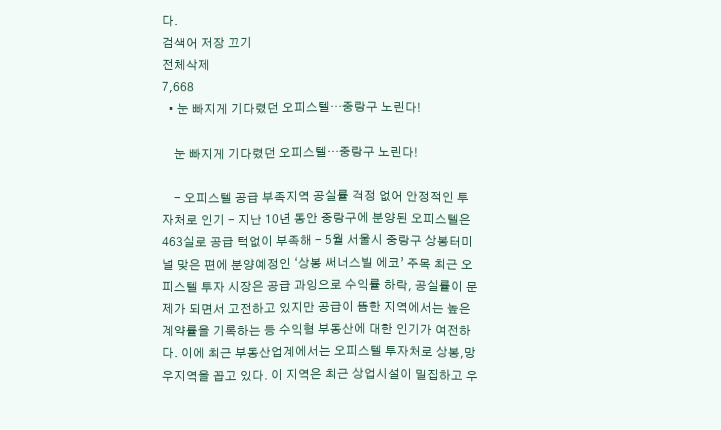다.
검색어 저장 끄기
전체삭제
7,668
  • 눈 빠지게 기다렸던 오피스텔…중랑구 노린다!

    눈 빠지게 기다렸던 오피스텔…중랑구 노린다!

    - 오피스텔 공급 부족지역 공실률 걱정 없어 안정적인 투자처로 인기 - 지난 10년 동안 중랑구에 분양된 오피스텔은 463실로 공급 턱없이 부족해 - 5월 서울시 중랑구 상봉터미널 맞은 편에 분양예정인 ‘상봉 써너스빌 에코’ 주목 최근 오피스텔 투자 시장은 공급 과잉으로 수익률 하락, 공실률이 문제가 되면서 고전하고 있지만 공급이 뜸한 지역에서는 높은 계약률을 기록하는 등 수익형 부동산에 대한 인기가 여전하다. 이에 최근 부동산업계에서는 오피스텔 투자처로 상봉,망우지역을 꼽고 있다. 이 지역은 최근 상업시설이 밀집하고 우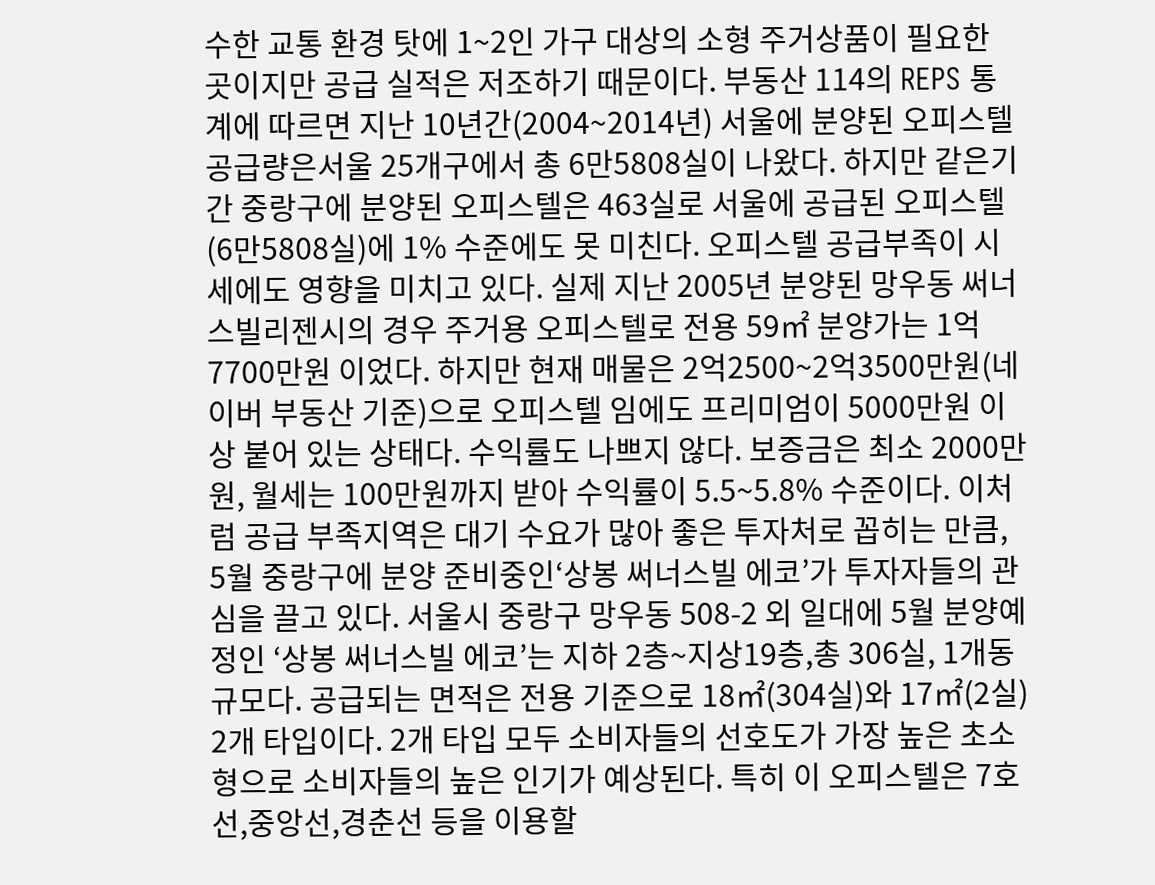수한 교통 환경 탓에 1~2인 가구 대상의 소형 주거상품이 필요한 곳이지만 공급 실적은 저조하기 때문이다. 부동산 114의 REPS 통계에 따르면 지난 10년간(2004~2014년) 서울에 분양된 오피스텔 공급량은서울 25개구에서 총 6만5808실이 나왔다. 하지만 같은기간 중랑구에 분양된 오피스텔은 463실로 서울에 공급된 오피스텔(6만5808실)에 1% 수준에도 못 미친다. 오피스텔 공급부족이 시세에도 영향을 미치고 있다. 실제 지난 2005년 분양된 망우동 써너스빌리젠시의 경우 주거용 오피스텔로 전용 59㎡ 분양가는 1억7700만원 이었다. 하지만 현재 매물은 2억2500~2억3500만원(네이버 부동산 기준)으로 오피스텔 임에도 프리미엄이 5000만원 이상 붙어 있는 상태다. 수익률도 나쁘지 않다. 보증금은 최소 2000만원, 월세는 100만원까지 받아 수익률이 5.5~5.8% 수준이다. 이처럼 공급 부족지역은 대기 수요가 많아 좋은 투자처로 꼽히는 만큼, 5월 중랑구에 분양 준비중인‘상봉 써너스빌 에코’가 투자자들의 관심을 끌고 있다. 서울시 중랑구 망우동 508-2 외 일대에 5월 분양예정인 ‘상봉 써너스빌 에코’는 지하 2층~지상19층,총 306실, 1개동 규모다. 공급되는 면적은 전용 기준으로 18㎡(304실)와 17㎡(2실) 2개 타입이다. 2개 타입 모두 소비자들의 선호도가 가장 높은 초소형으로 소비자들의 높은 인기가 예상된다. 특히 이 오피스텔은 7호선,중앙선,경춘선 등을 이용할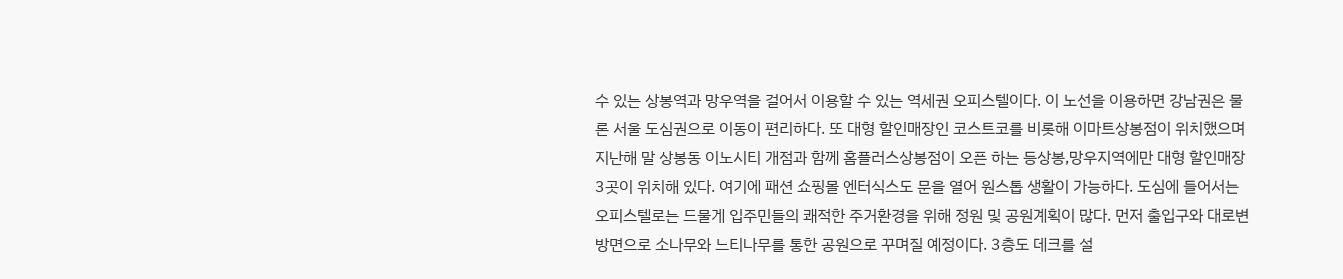수 있는 상봉역과 망우역을 걸어서 이용할 수 있는 역세권 오피스텔이다. 이 노선을 이용하면 강남권은 물론 서울 도심권으로 이동이 편리하다. 또 대형 할인매장인 코스트코를 비롯해 이마트상봉점이 위치했으며 지난해 말 상봉동 이노시티 개점과 함께 홈플러스상봉점이 오픈 하는 등상봉,망우지역에만 대형 할인매장 3곳이 위치해 있다. 여기에 패션 쇼핑몰 엔터식스도 문을 열어 원스톱 생활이 가능하다. 도심에 들어서는 오피스텔로는 드물게 입주민들의 쾌적한 주거환경을 위해 정원 및 공원계획이 많다. 먼저 출입구와 대로변 방면으로 소나무와 느티나무를 통한 공원으로 꾸며질 예정이다. 3층도 데크를 설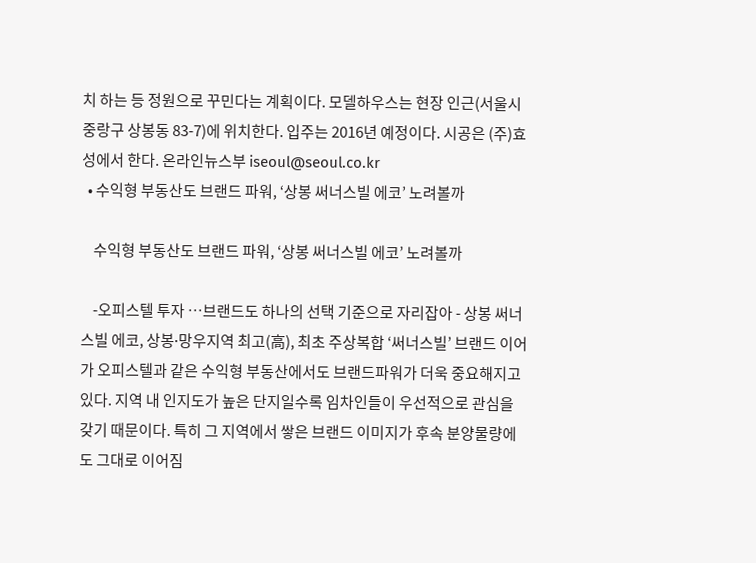치 하는 등 정원으로 꾸민다는 계획이다. 모델하우스는 현장 인근(서울시 중랑구 상봉동 83-7)에 위치한다. 입주는 2016년 예정이다. 시공은 (주)효성에서 한다. 온라인뉴스부 iseoul@seoul.co.kr
  • 수익형 부동산도 브랜드 파워, ‘상봉 써너스빌 에코’ 노려볼까

    수익형 부동산도 브랜드 파워, ‘상봉 써너스빌 에코’ 노려볼까

    -오피스텔 투자 …브랜드도 하나의 선택 기준으로 자리잡아 - 상봉 써너스빌 에코, 상봉∙망우지역 최고(高), 최초 주상복합 ‘써너스빌’ 브랜드 이어가 오피스텔과 같은 수익형 부동산에서도 브랜드파워가 더욱 중요해지고 있다. 지역 내 인지도가 높은 단지일수록 임차인들이 우선적으로 관심을 갖기 때문이다. 특히 그 지역에서 쌓은 브랜드 이미지가 후속 분양물량에도 그대로 이어짐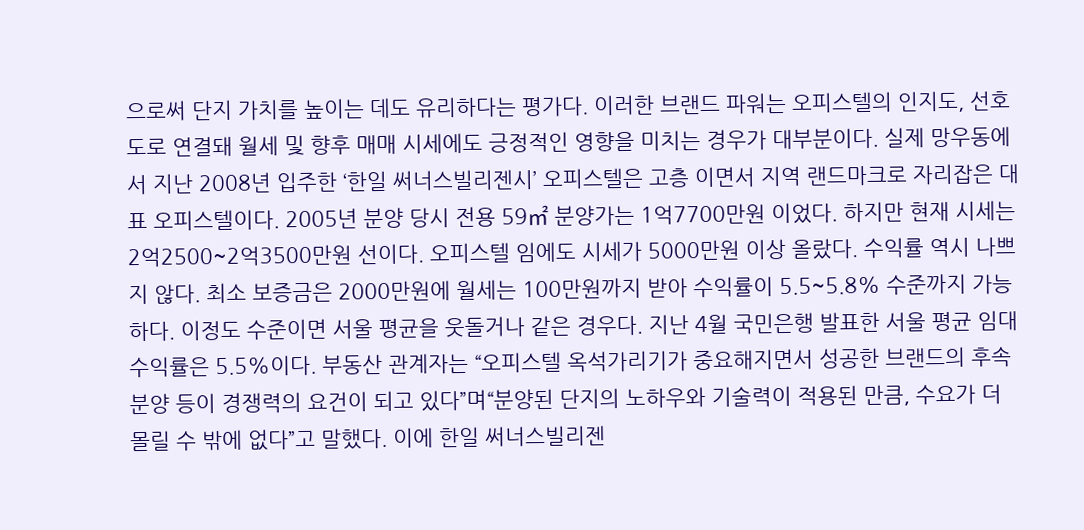으로써 단지 가치를 높이는 데도 유리하다는 평가다. 이러한 브랜드 파워는 오피스텔의 인지도, 선호도로 연결돼 월세 및 향후 매매 시세에도 긍정적인 영향을 미치는 경우가 대부분이다. 실제 망우동에서 지난 2008년 입주한 ‘한일 써너스빌리젠시’ 오피스텔은 고층 이면서 지역 랜드마크로 자리잡은 대표 오피스텔이다. 2005년 분양 당시 전용 59㎡ 분양가는 1억7700만원 이었다. 하지만 현재 시세는 2억2500~2억3500만원 선이다. 오피스텔 임에도 시세가 5000만원 이상 올랐다. 수익률 역시 나쁘지 않다. 최소 보증금은 2000만원에 월세는 100만원까지 받아 수익률이 5.5~5.8% 수준까지 가능하다. 이정도 수준이면 서울 평균을 웃돌거나 같은 경우다. 지난 4월 국민은행 발표한 서울 평균 임대수익률은 5.5%이다. 부동산 관계자는 “오피스텔 옥석가리기가 중요해지면서 성공한 브랜드의 후속분양 등이 경쟁력의 요건이 되고 있다”며“분양된 단지의 노하우와 기술력이 적용된 만큼, 수요가 더 몰릴 수 밖에 없다”고 말했다. 이에 한일 써너스빌리젠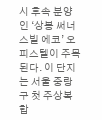시 후속 분양인 ‘상봉 써너스빌 에코’ 오피스텔이 주목된다. 이 단지는 서울 중랑구 첫 주상복합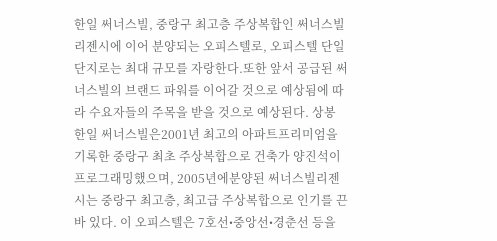한일 써너스빌, 중랑구 최고층 주상복합인 써너스빌리젠시에 이어 분양되는 오피스텔로, 오피스텔 단일 단지로는 최대 규모를 자랑한다.또한 앞서 공급된 써너스빌의 브랜드 파워를 이어갈 것으로 예상됨에 따라 수요자들의 주목을 받을 것으로 예상된다. 상봉 한일 써너스빌은2001년 최고의 아파트프리미엄을 기록한 중랑구 최초 주상복합으로 건축가 양진석이 프로그래밍했으며, 2005년에분양된 써너스빌리젠시는 중랑구 최고층, 최고급 주상복합으로 인기를 끈 바 있다. 이 오피스텔은 7호선•중앙선•경춘선 등을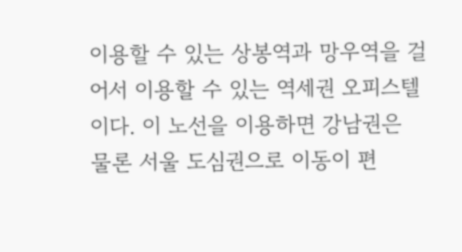이용할 수 있는 상봉역과 망우역을 걸어서 이용할 수 있는 역세권 오피스텔이다. 이 노선을 이용하면 강남권은 물론 서울 도심권으로 이동이 편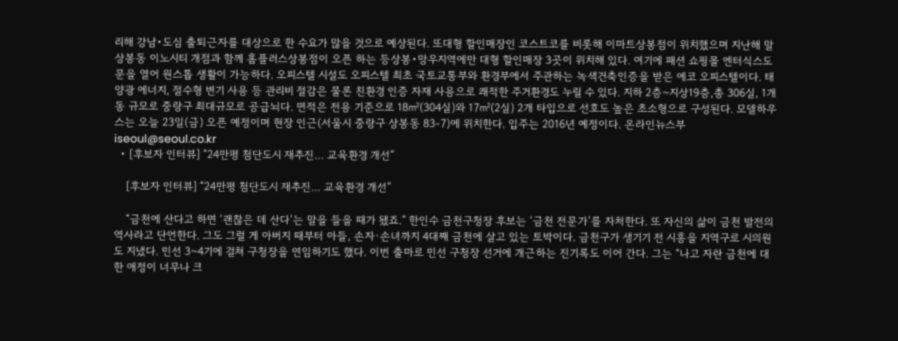리해 강남•도심 출퇴근자를 대상으로 한 수요가 많을 것으로 예상된다. 또대형 할인매장인 코스트코를 비롯해 이마트상봉점이 위치했으며 지난해 말 상봉동 이노시티 개점과 함께 홈플러스상봉점이 오픈 하는 등상봉•망우지역에만 대형 할인매장 3곳이 위치해 있다. 여기에 패션 쇼핑몰 엔터식스도 문을 열어 원스톱 생활이 가능하다. 오피스텔 시설도 오피스텔 최초 국토교통부와 환경부에서 주관하는 녹색건축인증을 받은 에코 오피스텔이다. 태양광 에너지, 절수형 변기 사용 등 관리비 절감은 물론 친환경 인증 자재 사용으로 쾌적한 주거환경도 누릴 수 있다. 지하 2층~지상19층,총 306실, 1개동 규모로 중랑구 최대규모로 공급뇌다. 면적은 전용 기준으로 18㎡(304실)와 17㎡(2실) 2개 타입으로 선호도 높은 초소형으로 구성된다. 모델하우스는 오늘 23일(금) 오픈 예정이며 현장 인근(서울시 중랑구 상봉동 83-7)에 위치한다. 입주는 2016년 예정이다. 온라인뉴스부 iseoul@seoul.co.kr
  • [후보자 인터뷰] “24만평 첨단도시 재추진… 교육환경 개선”

    [후보자 인터뷰] “24만평 첨단도시 재추진… 교육환경 개선”

    “금천에 산다고 하면 ‘괜찮은 데 산다’는 말을 들을 때가 됐죠.” 한인수 금천구청장 후보는 ‘금천 전문가’를 자처한다. 또 자신의 삶이 금천 발전의 역사라고 단언한다. 그도 그럴 게 아버지 때부터 아들, 손자·손녀까지 4대째 금천에 살고 있는 토박이다. 금천구가 생기기 전 시흥을 지역구로 시의원도 지냈다. 민선 3~4기에 걸쳐 구청장을 연임하기도 했다. 이번 출마로 민선 구청장 선거에 개근하는 진기록도 이어 간다. 그는 “나고 자란 금천에 대한 애정이 너무나 크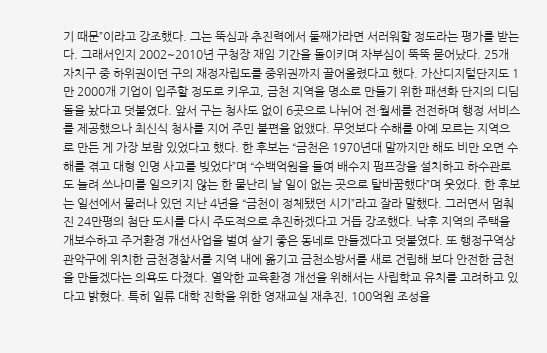기 때문”이라고 강조했다. 그는 뚝심과 추진력에서 둘째가라면 서러워할 정도라는 평가를 받는다. 그래서인지 2002~2010년 구청장 재임 기간을 돌이키며 자부심이 뚝뚝 묻어났다. 25개 자치구 중 하위권이던 구의 재정자립도를 중위권까지 끌어올렸다고 했다. 가산디지털단지도 1만 2000개 기업이 입주할 정도로 키우고, 금천 지역을 명소로 만들기 위한 패션화 단지의 디딤돌을 놨다고 덧붙였다. 앞서 구는 청사도 없이 6곳으로 나뉘어 전·월세를 전전하며 행정 서비스를 제공했으나 최신식 청사를 지어 주민 불편을 없앴다. 무엇보다 수해를 아예 모르는 지역으로 만든 게 가장 보람 있었다고 했다. 한 후보는 “금천은 1970년대 말까지만 해도 비만 오면 수해를 겪고 대형 인명 사고를 빚었다”며 “수백억원을 들여 배수지 펌프장을 설치하고 하수관로도 늘려 쓰나미를 일으키지 않는 한 물난리 날 일이 없는 곳으로 탈바꿈했다”며 웃었다. 한 후보는 일선에서 물러나 있던 지난 4년을 “금천이 정체됐던 시기”라고 잘라 말했다. 그러면서 멈춰진 24만평의 첨단 도시를 다시 주도적으로 추진하겠다고 거듭 강조했다. 낙후 지역의 주택을 개보수하고 주거환경 개선사업을 벌여 살기 좋은 동네로 만들겠다고 덧붙였다. 또 행정구역상 관악구에 위치한 금천경찰서를 지역 내에 옮기고 금천소방서를 새로 건립해 보다 안전한 금천을 만들겠다는 의욕도 다졌다. 열악한 교육환경 개선을 위해서는 사립학교 유치를 고려하고 있다고 밝혔다. 특히 일류 대학 진학을 위한 영재교실 재추진, 100억원 조성을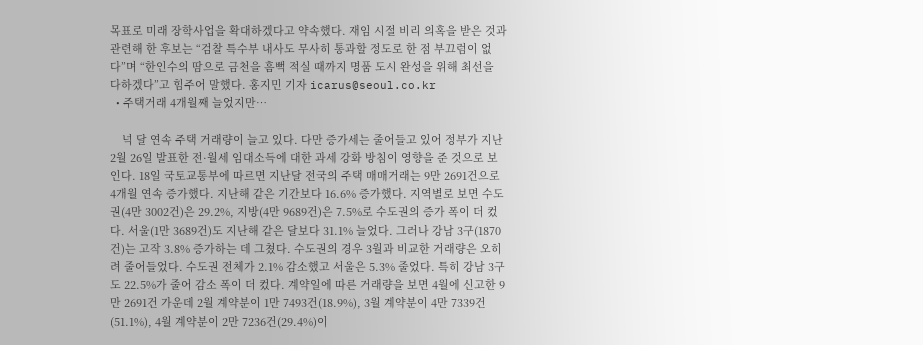목표로 미래 장학사업을 확대하겠다고 약속했다. 재임 시절 비리 의혹을 받은 것과 관련해 한 후보는 “검찰 특수부 내사도 무사히 통과할 정도로 한 점 부끄럼이 없다”며 “한인수의 땀으로 금천을 흠뻑 적실 때까지 명품 도시 완성을 위해 최선을 다하겠다”고 힘주어 말했다. 홍지민 기자 icarus@seoul.co.kr
  • 주택거래 4개월째 늘었지만…

    넉 달 연속 주택 거래량이 늘고 있다. 다만 증가세는 줄어들고 있어 정부가 지난 2월 26일 발표한 전·월세 임대소득에 대한 과세 강화 방침이 영향을 준 것으로 보인다. 18일 국토교통부에 따르면 지난달 전국의 주택 매매거래는 9만 2691건으로 4개월 연속 증가했다. 지난해 같은 기간보다 16.6% 증가했다. 지역별로 보면 수도권(4만 3002건)은 29.2%, 지방(4만 9689건)은 7.5%로 수도권의 증가 폭이 더 컸다. 서울(1만 3689건)도 지난해 같은 달보다 31.1% 늘었다. 그러나 강남 3구(1870건)는 고작 3.8% 증가하는 데 그쳤다. 수도권의 경우 3월과 비교한 거래량은 오히려 줄어들었다. 수도권 전체가 2.1% 감소했고 서울은 5.3% 줄었다. 특히 강남 3구도 22.5%가 줄어 감소 폭이 더 컸다. 계약일에 따른 거래량을 보면 4월에 신고한 9만 2691건 가운데 2월 계약분이 1만 7493건(18.9%), 3월 계약분이 4만 7339건(51.1%), 4월 계약분이 2만 7236건(29.4%)이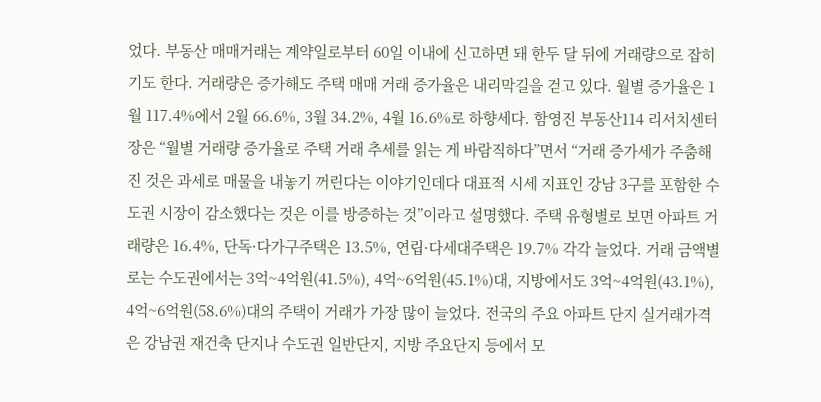었다. 부동산 매매거래는 계약일로부터 60일 이내에 신고하면 돼 한두 달 뒤에 거래량으로 잡히기도 한다. 거래량은 증가해도 주택 매매 거래 증가율은 내리막길을 걷고 있다. 월별 증가율은 1월 117.4%에서 2월 66.6%, 3월 34.2%, 4월 16.6%로 하향세다. 함영진 부동산114 리서치센터장은 “월별 거래량 증가율로 주택 거래 추세를 읽는 게 바람직하다”면서 “거래 증가세가 주춤해진 것은 과세로 매물을 내놓기 꺼린다는 이야기인데다 대표적 시세 지표인 강남 3구를 포함한 수도권 시장이 감소했다는 것은 이를 방증하는 것”이라고 설명했다. 주택 유형별로 보면 아파트 거래량은 16.4%, 단독·다가구주택은 13.5%, 연립·다세대주택은 19.7% 각각 늘었다. 거래 금액별로는 수도권에서는 3억~4억원(41.5%), 4억~6억원(45.1%)대, 지방에서도 3억~4억원(43.1%), 4억~6억원(58.6%)대의 주택이 거래가 가장 많이 늘었다. 전국의 주요 아파트 단지 실거래가격은 강남권 재건축 단지나 수도권 일반단지, 지방 주요단지 등에서 모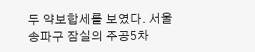두 약보합세를 보였다. 서울 송파구 잠실의 주공5차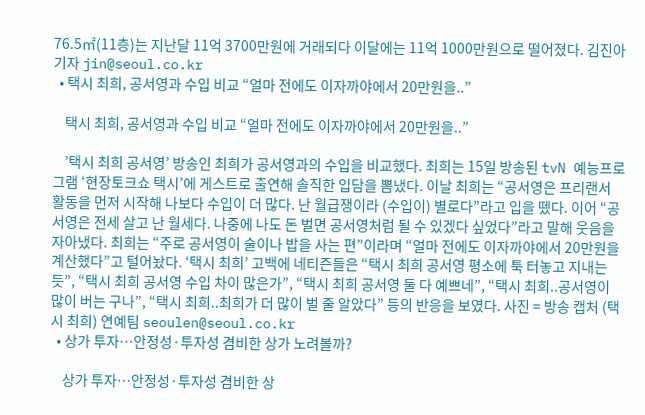76.5㎡(11층)는 지난달 11억 3700만원에 거래되다 이달에는 11억 1000만원으로 떨어졌다. 김진아 기자 jin@seoul.co.kr
  • 택시 최희, 공서영과 수입 비교 “얼마 전에도 이자까야에서 20만원을..”

    택시 최희, 공서영과 수입 비교 “얼마 전에도 이자까야에서 20만원을..”

    ’택시 최희 공서영’ 방송인 최희가 공서영과의 수입을 비교했다. 최희는 15일 방송된 tvN 예능프로그램 ‘현장토크쇼 택시’에 게스트로 출연해 솔직한 입담을 뽐냈다. 이날 최희는 “공서영은 프리랜서 활동을 먼저 시작해 나보다 수입이 더 많다. 난 월급쟁이라 (수입이) 별로다”라고 입을 뗐다. 이어 “공서영은 전세 살고 난 월세다. 나중에 나도 돈 벌면 공서영처럼 될 수 있겠다 싶었다”라고 말해 웃음을 자아냈다. 최희는 “주로 공서영이 술이나 밥을 사는 편”이라며 “얼마 전에도 이자까야에서 20만원을 계산했다”고 털어놨다. ‘택시 최희’ 고백에 네티즌들은 “택시 최희 공서영 평소에 툭 터놓고 지내는 듯”, “택시 최희 공서영 수입 차이 많은가”, “택시 최희 공서영 둘 다 예쁘네”, “택시 최희..공서영이 많이 버는 구나”, “택시 최희..최희가 더 많이 벌 줄 알았다” 등의 반응을 보였다. 사진 = 방송 캡처 (택시 최희) 연예팀 seoulen@seoul.co.kr
  • 상가 투자…안정성·투자성 겸비한 상가 노려볼까?

    상가 투자…안정성·투자성 겸비한 상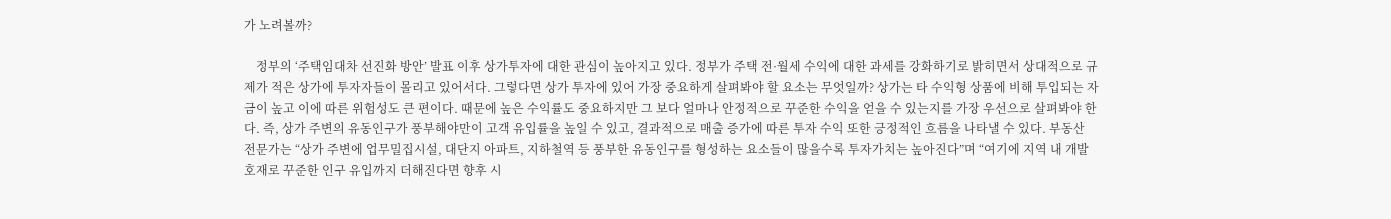가 노려볼까?

    정부의 ‘주택임대차 선진화 방안’ 발표 이후 상가투자에 대한 관심이 높아지고 있다. 정부가 주택 전·월세 수익에 대한 과세를 강화하기로 밝히면서 상대적으로 규제가 적은 상가에 투자자들이 몰리고 있어서다. 그렇다면 상가 투자에 있어 가장 중요하게 살펴봐야 할 요소는 무엇일까? 상가는 타 수익형 상품에 비해 투입되는 자금이 높고 이에 따른 위험성도 큰 편이다. 때문에 높은 수익률도 중요하지만 그 보다 얼마나 안정적으로 꾸준한 수익을 얻을 수 있는지를 가장 우선으로 살펴봐야 한다. 즉, 상가 주변의 유동인구가 풍부해야만이 고객 유입률을 높일 수 있고, 결과적으로 매출 증가에 따른 투자 수익 또한 긍정적인 흐름을 나타낼 수 있다. 부동산 전문가는 “상가 주변에 업무밀집시설, 대단지 아파트, 지하철역 등 풍부한 유동인구를 형성하는 요소들이 많을수록 투자가치는 높아진다”며 “여기에 지역 내 개발호재로 꾸준한 인구 유입까지 더해진다면 향후 시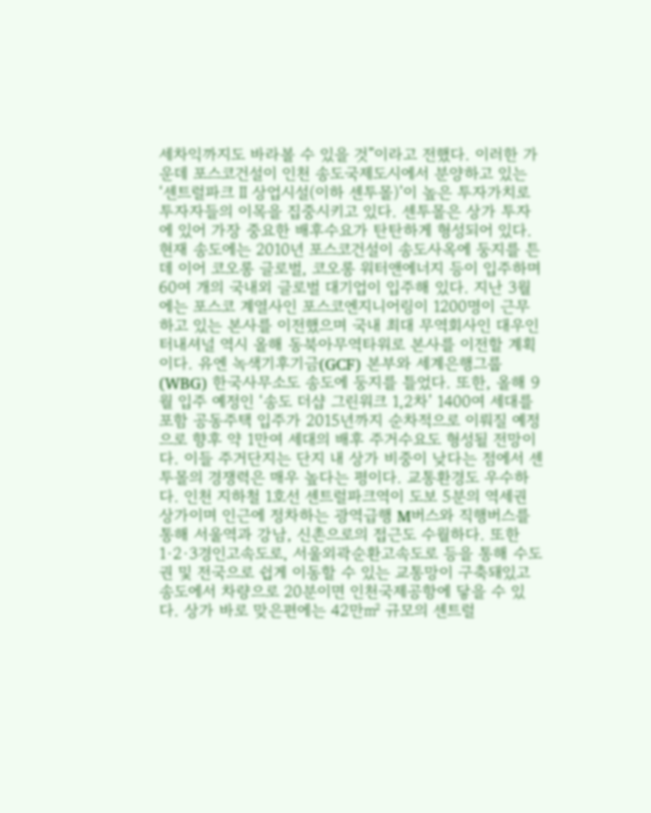세차익까지도 바라볼 수 있을 것”이라고 전했다. 이러한 가운데 포스코건설이 인천 송도국제도시에서 분양하고 있는 ‘센트럴파크 Ⅱ 상업시설(이하 센투몰)’이 높은 투자가치로 투자자들의 이목을 집중시키고 있다. 센투몰은 상가 투자에 있어 가장 중요한 배후수요가 탄탄하게 형성되어 있다. 현재 송도에는 2010년 포스코건설이 송도사옥에 둥지를 튼 데 이어 코오롱 글로벌, 코오롱 워터앤에너지 등이 입주하며 60여 개의 국내외 글로벌 대기업이 입주해 있다. 지난 3월에는 포스코 계열사인 포스코엔지니어링이 1200명이 근무하고 있는 본사를 이전했으며 국내 최대 무역회사인 대우인터내셔널 역시 올해 동북아무역타워로 본사를 이전할 계획이다. 유엔 녹색기후기금(GCF) 본부와 세계은행그룹(WBG) 한국사무소도 송도에 둥지를 틀었다. 또한, 올해 9월 입주 예정인 ‘송도 더샵 그린워크 1,2차’ 1400여 세대를 포함 공동주택 입주가 2015년까지 순차적으로 이뤄질 예정으로 향후 약 1만여 세대의 배후 주거수요도 형성될 전망이다. 이들 주거단지는 단지 내 상가 비중이 낮다는 점에서 센투몰의 경쟁력은 매우 높다는 평이다. 교통환경도 우수하다. 인천 지하철 1호선 센트럴파크역이 도보 5분의 역세권 상가이며 인근에 정차하는 광역급행 M버스와 직행버스를 통해 서울역과 강남, 신촌으로의 접근도 수월하다. 또한 1·2·3경인고속도로, 서울외곽순환고속도로 등을 통해 수도권 및 전국으로 쉽게 이동할 수 있는 교통망이 구축돼있고 송도에서 차량으로 20분이면 인천국제공항에 닿을 수 있다. 상가 바로 맞은편에는 42만㎡ 규모의 센트럴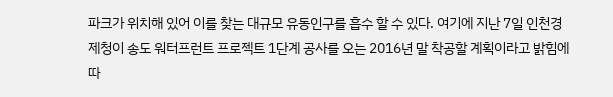파크가 위치해 있어 이를 찾는 대규모 유동인구를 흡수 할 수 있다. 여기에 지난 7일 인천경제청이 송도 워터프런트 프로젝트 1단계 공사를 오는 2016년 말 착공할 계획이라고 밝힘에 따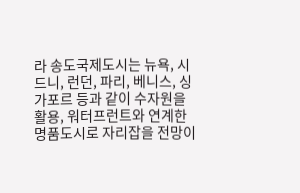라 송도국제도시는 뉴욕, 시드니, 런던, 파리, 베니스, 싱가포르 등과 같이 수자원을 활용, 워터프런트와 연계한 명품도시로 자리잡을 전망이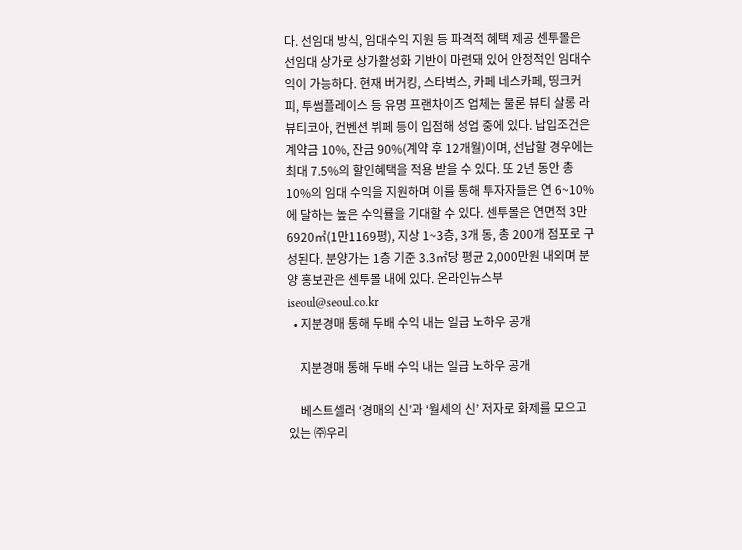다. 선임대 방식, 임대수익 지원 등 파격적 혜택 제공 센투몰은 선임대 상가로 상가활성화 기반이 마련돼 있어 안정적인 임대수익이 가능하다. 현재 버거킹, 스타벅스, 카페 네스카페, 띵크커피, 투썸플레이스 등 유명 프랜차이즈 업체는 물론 뷰티 살롱 라뷰티코아, 컨벤션 뷔페 등이 입점해 성업 중에 있다. 납입조건은 계약금 10%, 잔금 90%(계약 후 12개월)이며, 선납할 경우에는 최대 7.5%의 할인혜택을 적용 받을 수 있다. 또 2년 동안 총 10%의 임대 수익을 지원하며 이를 통해 투자자들은 연 6~10%에 달하는 높은 수익률을 기대할 수 있다. 센투몰은 연면적 3만6920㎡(1만1169평), 지상 1~3층, 3개 동, 총 200개 점포로 구성된다. 분양가는 1층 기준 3.3㎡당 평균 2,000만원 내외며 분양 홍보관은 센투몰 내에 있다. 온라인뉴스부 iseoul@seoul.co.kr
  • 지분경매 통해 두배 수익 내는 일급 노하우 공개

    지분경매 통해 두배 수익 내는 일급 노하우 공개

    베스트셀러 ‘경매의 신’과 ‘월세의 신’ 저자로 화제를 모으고 있는 ㈜우리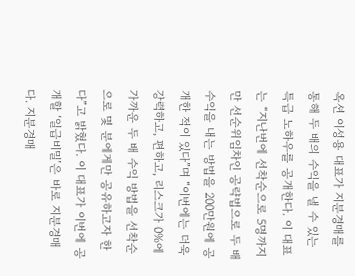옥션 이성용 대표가 지분경매를 통해 두 배의 수익을 낼 수 있는 특급 노하우를 공개한다. 이 대표는 “지난번에 선착순으로 5명까지만 선순위임차인 공략법으로 두 배 수익을 내는 방법을 200만원에 공개한 적이 있다”며 “이번에는 더욱 강력하고, 편하고, 리스크가 0%에 가까운 두 배 수익 방법을 선착순으로 몇 분에게만 공유하고자 한다”고 밝혔다. 이 대표가 이번에 공개할 ‘일급비밀’은 바로 지분경매다. 지분경매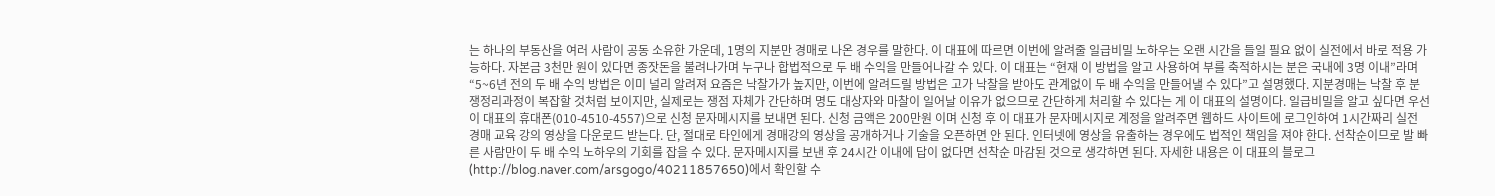는 하나의 부동산을 여러 사람이 공동 소유한 가운데, 1명의 지분만 경매로 나온 경우를 말한다. 이 대표에 따르면 이번에 알려줄 일급비밀 노하우는 오랜 시간을 들일 필요 없이 실전에서 바로 적용 가능하다. 자본금 3천만 원이 있다면 종잣돈을 불려나가며 누구나 합법적으로 두 배 수익을 만들어나갈 수 있다. 이 대표는 “현재 이 방법을 알고 사용하여 부를 축적하시는 분은 국내에 3명 이내”라며 “5~6년 전의 두 배 수익 방법은 이미 널리 알려져 요즘은 낙찰가가 높지만, 이번에 알려드릴 방법은 고가 낙찰을 받아도 관계없이 두 배 수익을 만들어낼 수 있다”고 설명했다. 지분경매는 낙찰 후 분쟁정리과정이 복잡할 것처럼 보이지만, 실제로는 쟁점 자체가 간단하며 명도 대상자와 마찰이 일어날 이유가 없으므로 간단하게 처리할 수 있다는 게 이 대표의 설명이다. 일급비밀을 알고 싶다면 우선 이 대표의 휴대폰(010-4510-4557)으로 신청 문자메시지를 보내면 된다. 신청 금액은 200만원 이며 신청 후 이 대표가 문자메시지로 계정을 알려주면 웹하드 사이트에 로그인하여 1시간짜리 실전 경매 교육 강의 영상을 다운로드 받는다. 단, 절대로 타인에게 경매강의 영상을 공개하거나 기술을 오픈하면 안 된다. 인터넷에 영상을 유출하는 경우에도 법적인 책임을 져야 한다. 선착순이므로 발 빠른 사람만이 두 배 수익 노하우의 기회를 잡을 수 있다. 문자메시지를 보낸 후 24시간 이내에 답이 없다면 선착순 마감된 것으로 생각하면 된다. 자세한 내용은 이 대표의 블로그(http://blog.naver.com/arsgogo/40211857650)에서 확인할 수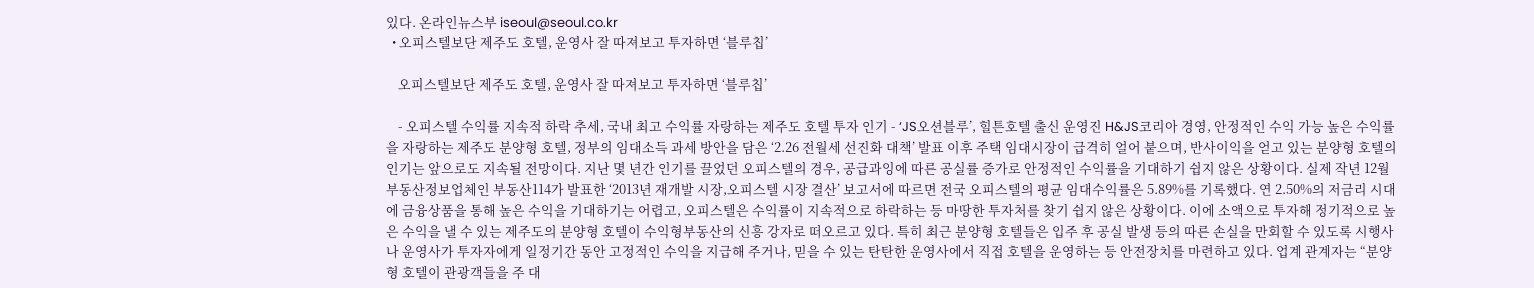있다. 온라인뉴스부 iseoul@seoul.co.kr
  • 오피스텔보단 제주도 호텔, 운영사 잘 따져보고 투자하면 ‘블루칩’

    오피스텔보단 제주도 호텔, 운영사 잘 따져보고 투자하면 ‘블루칩’

    - 오피스텔 수익률 지속적 하락 추세, 국내 최고 수익률 자랑하는 제주도 호텔 투자 인기 - ‘JS오션블루’, 힐튼호텔 출신 운영진 H&JS코리아 경영, 안정적인 수익 가능 높은 수익률을 자랑하는 제주도 분양형 호텔, 정부의 임대소득 과세 방안을 담은 ‘2.26 전월세 선진화 대책’ 발표 이후 주택 임대시장이 급격히 얼어 붙으며, 반사이익을 얻고 있는 분양형 호텔의 인기는 앞으로도 지속될 전망이다. 지난 몇 년간 인기를 끌었던 오피스텔의 경우, 공급과잉에 따른 공실률 증가로 안정적인 수익률을 기대하기 쉽지 않은 상황이다. 실제 작년 12월 부동산정보업체인 부동산114가 발표한 ‘2013년 재개발 시장,오피스텔 시장 결산’ 보고서에 따르면 전국 오피스텔의 평균 임대수익률은 5.89%를 기록했다. 연 2.50%의 저금리 시대에 금융상품을 통해 높은 수익을 기대하기는 어렵고, 오피스텔은 수익률이 지속적으로 하락하는 등 마땅한 투자처를 찾기 쉽지 않은 상황이다. 이에 소액으로 투자해 정기적으로 높은 수익을 낼 수 있는 제주도의 분양형 호텔이 수익형부동산의 신흥 강자로 떠오르고 있다. 특히 최근 분양형 호텔들은 입주 후 공실 발생 등의 따른 손실을 만회할 수 있도록 시행사나 운영사가 투자자에게 일정기간 동안 고정적인 수익을 지급해 주거나, 믿을 수 있는 탄탄한 운영사에서 직접 호텔을 운영하는 등 안전장치를 마련하고 있다. 업계 관계자는 “분양형 호텔이 관광객들을 주 대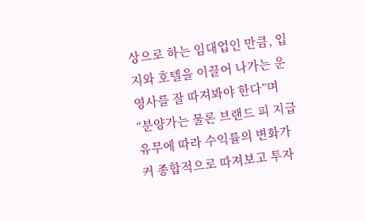상으로 하는 임대업인 만큼, 입지와 호텔을 이끌어 나가는 운영사를 잘 따져봐야 한다”며 “분양가는 물론 브랜드 피 지급 유무에 따라 수익률의 변화가 커 종합적으로 따져보고 투자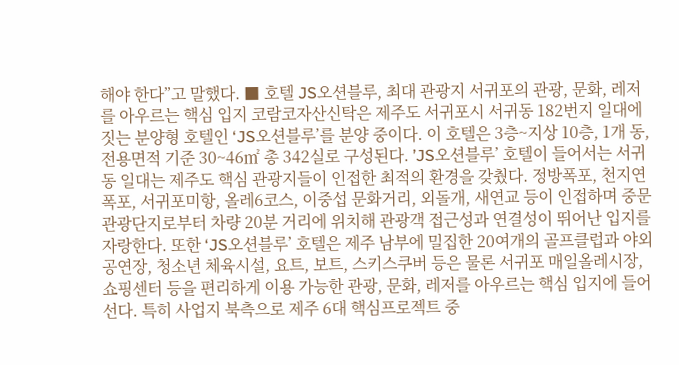해야 한다”고 말했다. ■ 호텔 JS오션블루, 최대 관광지 서귀포의 관광, 문화, 레저를 아우르는 핵심 입지 코람코자산신탁은 제주도 서귀포시 서귀동 182번지 일대에 짓는 분양형 호텔인 ‘JS오션블루’를 분양 중이다. 이 호텔은 3층~지상 10층, 1개 동, 전용면적 기준 30~46㎡ 총 342실로 구성된다. ’JS오션블루’ 호텔이 들어서는 서귀동 일대는 제주도 핵심 관광지들이 인접한 최적의 환경을 갖췄다. 정방폭포, 천지연폭포, 서귀포미항, 올레6코스, 이중섭 문화거리, 외돌개, 새연교 등이 인접하며 중문관광단지로부터 차량 20분 거리에 위치해 관광객 접근성과 연결성이 뛰어난 입지를 자랑한다. 또한 ‘JS오션블루’ 호텔은 제주 남부에 밀집한 20여개의 골프클럽과 야외 공연장, 청소년 체육시설, 요트, 보트, 스키스쿠버 등은 물론 서귀포 매일올레시장, 쇼핑센터 등을 편리하게 이용 가능한 관광, 문화, 레저를 아우르는 핵심 입지에 들어선다. 특히 사업지 북측으로 제주 6대 핵심프로젝트 중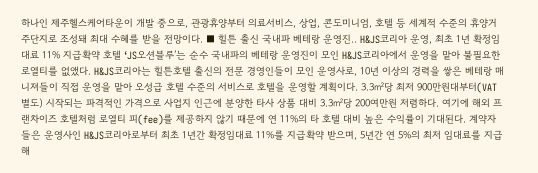하나인 제주헬스케어타운이 개발 중으로, 관광휴양부터 의료서비스, 상업, 콘도미니엄, 호텔 등 세계적 수준의 휴양거주단지로 조성돼 최대 수혜를 받을 전망이다. ■ 힐튼 출신 국내파 베테랑 운영진.. H&JS코리아 운영, 최초 1년 확정임대료 11% 지급확약 호텔 ‘JS오션블루’는 순수 국내파의 베테랑 운영진이 모인 H&JS코리아에서 운영을 맡아 불필요한 로열티를 없앴다. H&JS코리아는 힐튼호텔 출신의 전문 경영인들이 모인 운영사로, 10년 이상의 경력을 쌓은 베테랑 매니져들이 직접 운영을 맡아 오성급 호텔 수준의 서비스로 호텔을 운영할 계획이다. 3.3㎡당 최저 900만원대부터(VAT 별도) 시작되는 파격적인 가격으로 사업지 인근에 분양한 타사 상품 대비 3.3㎡당 200여만원 저렴하다. 여기에 해외 프랜차이즈 호텔처럼 로열티 피(fee)를 제공하지 않기 때문에 연 11%의 타 호텔 대비 높은 수익률이 기대된다. 계약자들은 운영사인 H&JS코리아로부터 최초 1년간 확정임대료 11%를 지급확약 받으며, 5년간 연 5%의 최저 임대료를 지급해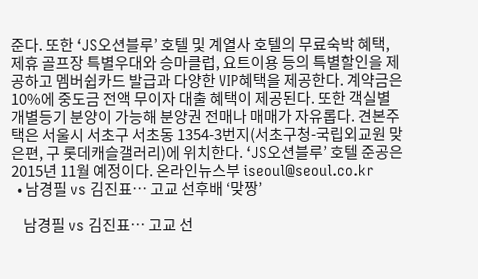준다. 또한 ‘JS오션블루’ 호텔 및 계열사 호텔의 무료숙박 혜택, 제휴 골프장 특별우대와 승마클럽, 요트이용 등의 특별할인을 제공하고 멤버쉽카드 발급과 다양한 VIP혜택을 제공한다. 계약금은 10%에 중도금 전액 무이자 대출 혜택이 제공된다. 또한 객실별 개별등기 분양이 가능해 분양권 전매나 매매가 자유롭다. 견본주택은 서울시 서초구 서초동 1354-3번지(서초구청-국립외교원 맞은편, 구 롯데캐슬갤러리)에 위치한다. ‘JS오션블루’ 호텔 준공은 2015년 11월 예정이다. 온라인뉴스부 iseoul@seoul.co.kr
  • 남경필 vs 김진표… 고교 선후배 ‘맞짱’

    남경필 vs 김진표… 고교 선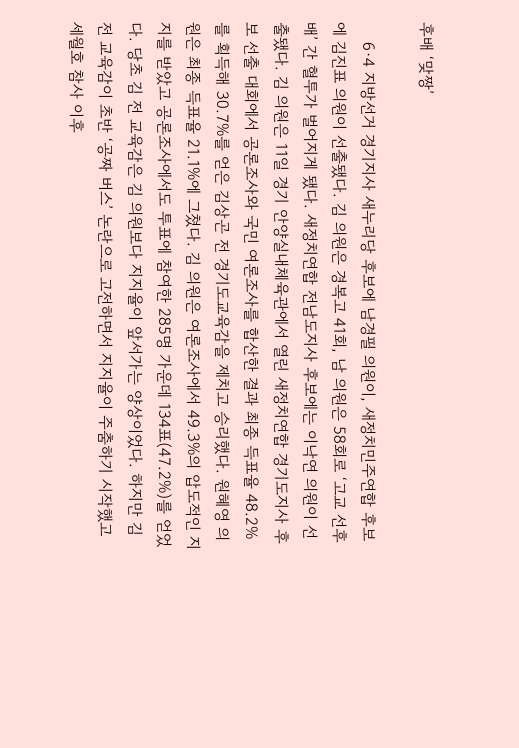후배 ‘맞짱’

    6·4 지방선거 경기지사 새누리당 후보에 남경필 의원이, 새정치민주연합 후보에 김진표 의원이 선출됐다. 김 의원은 경복고 41회, 남 의원은 58회로 ‘고교 선후배’ 간 혈투가 벌어지게 됐다. 새정치연합 전남도지사 후보에는 이낙연 의원이 선출됐다. 김 의원은 11일 경기 안양실내체육관에서 열린 새정치연합 경기도지사 후보 선출 대회에서 공론조사와 국민 여론조사를 합산한 결과 최종 득표율 48.2%를 획득해 30.7%를 얻은 김상곤 전 경기도교육감을 제치고 승리했다. 원혜영 의원은 최종 득표율 21.1%에 그쳤다. 김 의원은 여론조사에서 49.3%의 압도적인 지지를 받았고 공론조사에서도 투표에 참여한 285명 가운데 134표(47.2%)를 얻었다. 당초 김 전 교육감은 김 의원보다 지지율이 앞서가는 양상이었다. 하지만 김 전 교육감이 초반 ‘공짜 버스’ 논란으로 고전하면서 지지율이 주춤하기 시작했고 세월호 참사 이후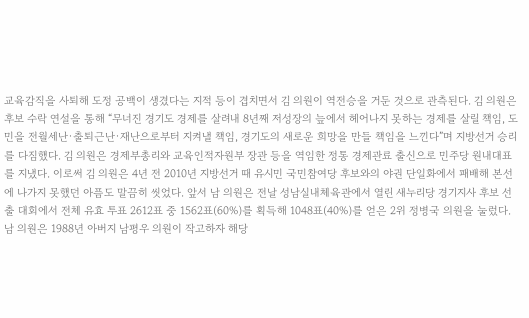교육감직을 사퇴해 도정 공백이 생겼다는 지적 등이 겹치면서 김 의원이 역전승을 거둔 것으로 관측된다. 김 의원은 후보 수락 연설을 통해 “무너진 경기도 경제를 살려내 8년째 저성장의 늪에서 헤어나지 못하는 경제를 살릴 책임, 도민을 전월세난·출퇴근난·재난으로부터 지켜낼 책임, 경기도의 새로운 희망을 만들 책임을 느낀다”며 지방선거 승리를 다짐했다. 김 의원은 경제부총리와 교육인적자원부 장관 등을 역임한 정통 경제관료 출신으로 민주당 원내대표를 지냈다. 이로써 김 의원은 4년 전 2010년 지방선거 때 유시민 국민참여당 후보와의 야권 단일화에서 패배해 본선에 나가지 못했던 아픔도 말끔히 씻었다. 앞서 남 의원은 전날 성남실내체육관에서 열린 새누리당 경기지사 후보 선출 대회에서 전체 유효 투표 2612표 중 1562표(60%)를 획득해 1048표(40%)를 얻은 2위 정병국 의원을 눌렀다. 남 의원은 1988년 아버지 남평우 의원이 작고하자 해당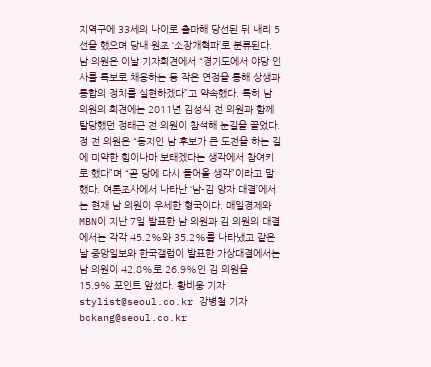지역구에 33세의 나이로 출마해 당선된 뒤 내리 5선을 했으며 당내 원조 ‘소장개혁파’로 분류된다. 남 의원은 이날 기자회견에서 “경기도에서 야당 인사를 특보로 채용하는 등 작은 연정을 통해 상생과 통합의 정치를 실현하겠다”고 약속했다. 특히 남 의원의 회견에는 2011년 김성식 전 의원과 함께 탈당했던 정태근 전 의원이 참석해 눈길을 끌었다. 정 전 의원은 “동지인 남 후보가 큰 도전을 하는 길에 미약한 힘이나마 보태겠다는 생각에서 참여키로 했다”며 “곧 당에 다시 들어올 생각”이라고 말했다. 여론조사에서 나타난 ‘남-김 양자 대결’에서는 현재 남 의원이 우세한 형국이다. 매일경제와 MBN이 지난 7일 발표한 남 의원과 김 의원의 대결에서는 각각 45.2%와 35.2%를 나타냈고 같은 날 중앙일보와 한국갤럽이 발표한 가상대결에서는 남 의원이 42.8%로 26.9%인 김 의원을 15.9% 포인트 앞섰다. 황비웅 기자 stylist@seoul.co.kr 강병철 기자 bckang@seoul.co.kr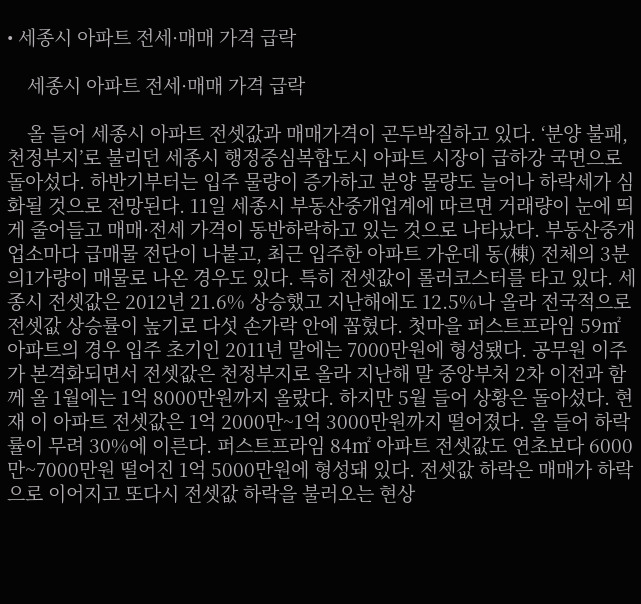• 세종시 아파트 전세·매매 가격 급락

    세종시 아파트 전세·매매 가격 급락

    올 들어 세종시 아파트 전셋값과 매매가격이 곤두박질하고 있다. ‘분양 불패, 천정부지’로 불리던 세종시 행정중심복합도시 아파트 시장이 급하강 국면으로 돌아섰다. 하반기부터는 입주 물량이 증가하고 분양 물량도 늘어나 하락세가 심화될 것으로 전망된다. 11일 세종시 부동산중개업계에 따르면 거래량이 눈에 띄게 줄어들고 매매·전세 가격이 동반하락하고 있는 것으로 나타났다. 부동산중개업소마다 급매물 전단이 나붙고, 최근 입주한 아파트 가운데 동(棟) 전체의 3분의1가량이 매물로 나온 경우도 있다. 특히 전셋값이 롤러코스터를 타고 있다. 세종시 전셋값은 2012년 21.6% 상승했고 지난해에도 12.5%나 올라 전국적으로 전셋값 상승률이 높기로 다섯 손가락 안에 꼽혔다. 첫마을 퍼스트프라임 59㎡ 아파트의 경우 입주 초기인 2011년 말에는 7000만원에 형성됐다. 공무원 이주가 본격화되면서 전셋값은 천정부지로 올라 지난해 말 중앙부처 2차 이전과 함께 올 1월에는 1억 8000만원까지 올랐다. 하지만 5월 들어 상황은 돌아섰다. 현재 이 아파트 전셋값은 1억 2000만~1억 3000만원까지 떨어졌다. 올 들어 하락률이 무려 30%에 이른다. 퍼스트프라임 84㎡ 아파트 전셋값도 연초보다 6000만~7000만원 떨어진 1억 5000만원에 형성돼 있다. 전셋값 하락은 매매가 하락으로 이어지고 또다시 전셋값 하락을 불러오는 현상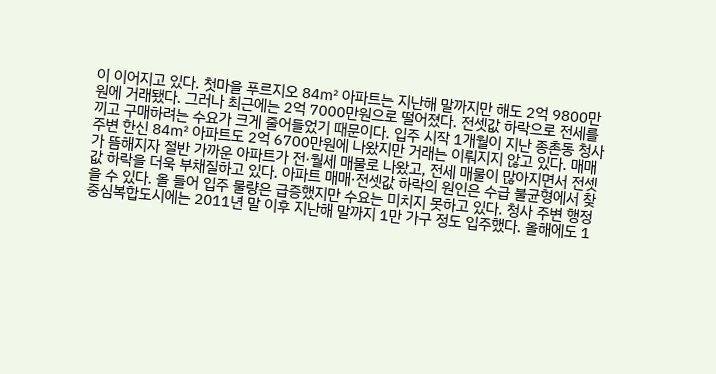이 이어지고 있다. 첫마을 푸르지오 84㎡ 아파트는 지난해 말까지만 해도 2억 9800만원에 거래됐다. 그러나 최근에는 2억 7000만원으로 떨어졌다. 전셋값 하락으로 전세를 끼고 구매하려는 수요가 크게 줄어들었기 때문이다. 입주 시작 1개월이 지난 종촌동 청사 주변 한신 84㎡ 아파트도 2억 6700만원에 나왔지만 거래는 이뤄지지 않고 있다. 매매가 뜸해지자 절반 가까운 아파트가 전·월세 매물로 나왔고, 전세 매물이 많아지면서 전셋값 하락을 더욱 부채질하고 있다. 아파트 매매·전셋값 하락의 원인은 수급 불균형에서 찾을 수 있다. 올 들어 입주 물량은 급증했지만 수요는 미치지 못하고 있다. 청사 주변 행정중심복합도시에는 2011년 말 이후 지난해 말까지 1만 가구 정도 입주했다. 올해에도 1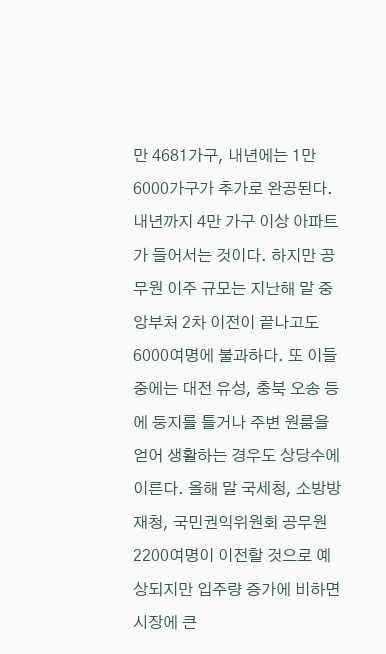만 4681가구, 내년에는 1만 6000가구가 추가로 완공된다. 내년까지 4만 가구 이상 아파트가 들어서는 것이다. 하지만 공무원 이주 규모는 지난해 말 중앙부처 2차 이전이 끝나고도 6000여명에 불과하다. 또 이들 중에는 대전 유성, 충북 오송 등에 둥지를 틀거나 주변 원룸을 얻어 생활하는 경우도 상당수에 이른다. 올해 말 국세청, 소방방재청, 국민권익위원회 공무원 2200여명이 이전할 것으로 예상되지만 입주량 증가에 비하면 시장에 큰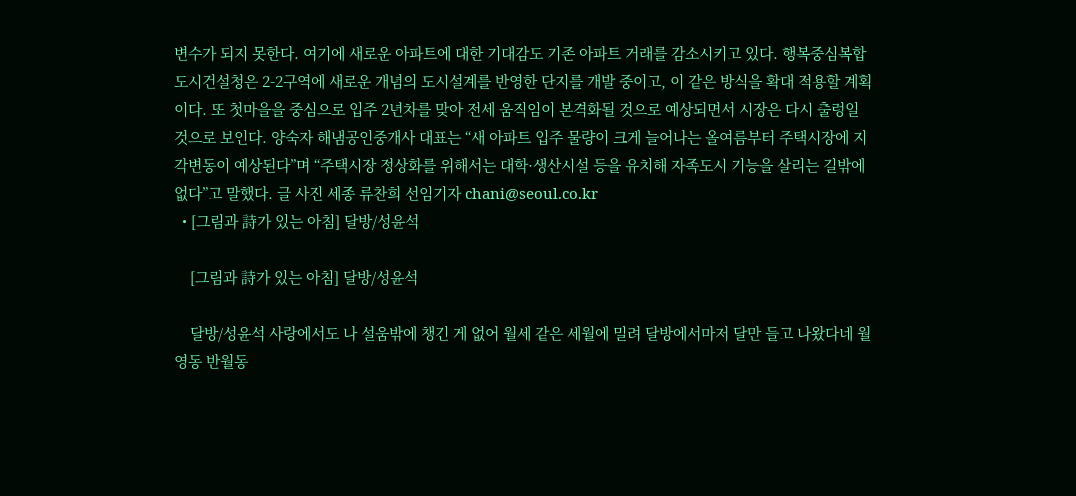변수가 되지 못한다. 여기에 새로운 아파트에 대한 기대감도 기존 아파트 거래를 감소시키고 있다. 행복중심복합도시건설청은 2-2구역에 새로운 개념의 도시설계를 반영한 단지를 개발 중이고, 이 같은 방식을 확대 적용할 계획이다. 또 첫마을을 중심으로 입주 2년차를 맞아 전세 움직임이 본격화될 것으로 예상되면서 시장은 다시 출렁일 것으로 보인다. 양숙자 해냄공인중개사 대표는 “새 아파트 입주 물량이 크게 늘어나는 올여름부터 주택시장에 지각변동이 예상된다”며 “주택시장 정상화를 위해서는 대학·생산시설 등을 유치해 자족도시 기능을 살리는 길밖에 없다”고 말했다. 글 사진 세종 류찬희 선임기자 chani@seoul.co.kr
  • [그림과 詩가 있는 아침] 달방/성윤석

    [그림과 詩가 있는 아침] 달방/성윤석

    달방/성윤석 사랑에서도 나 설움밖에 챙긴 게 없어 월세 같은 세월에 밀려 달방에서마저 달만 들고 나왔다네 월영동 반월동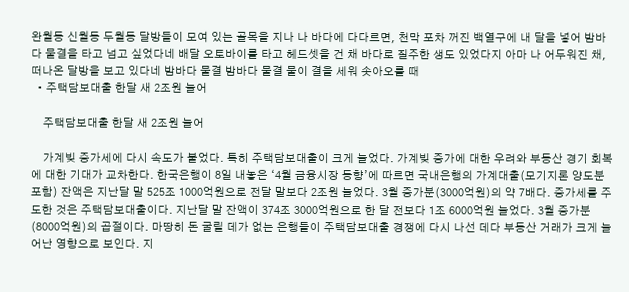완월동 신월동 두월동 달방들이 모여 있는 골목을 지나 나 바다에 다다르면, 천막 포차 꺼진 백열구에 내 달을 넣어 밤바다 물결을 타고 넘고 싶었다네 배달 오토바이를 타고 헤드셋을 건 채 바다로 질주한 생도 있었다지 아마 나 어두워진 채, 떠나온 달방을 보고 있다네 밤바다 물결 밤바다 물결 물이 결을 세워 솟아오를 때
  • 주택담보대출 한달 새 2조원 늘어

    주택담보대출 한달 새 2조원 늘어

    가계빚 증가세에 다시 속도가 붙었다. 특히 주택담보대출이 크게 늘었다. 가계빚 증가에 대한 우려와 부동산 경기 회복에 대한 기대가 교차한다. 한국은행이 8일 내놓은 ‘4월 금융시장 동향’에 따르면 국내은행의 가계대출(모기지론 양도분 포함) 잔액은 지난달 말 525조 1000억원으로 전달 말보다 2조원 늘었다. 3월 증가분(3000억원)의 약 7배다. 증가세를 주도한 것은 주택담보대출이다. 지난달 말 잔액이 374조 3000억원으로 한 달 전보다 1조 6000억원 늘었다. 3월 증가분(8000억원)의 곱절이다. 마땅히 돈 굴릴 데가 없는 은행들이 주택담보대출 경쟁에 다시 나선 데다 부동산 거래가 크게 늘어난 영향으로 보인다. 지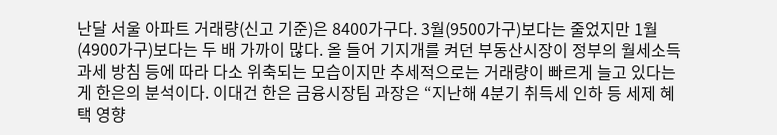난달 서울 아파트 거래량(신고 기준)은 8400가구다. 3월(9500가구)보다는 줄었지만 1월(4900가구)보다는 두 배 가까이 많다. 올 들어 기지개를 켜던 부동산시장이 정부의 월세소득 과세 방침 등에 따라 다소 위축되는 모습이지만 추세적으로는 거래량이 빠르게 늘고 있다는 게 한은의 분석이다. 이대건 한은 금융시장팀 과장은 “지난해 4분기 취득세 인하 등 세제 혜택 영향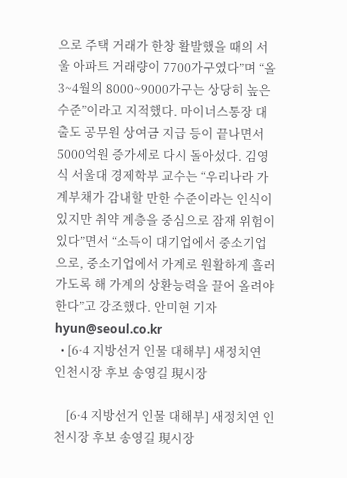으로 주택 거래가 한창 활발했을 때의 서울 아파트 거래량이 7700가구였다”며 “올 3~4월의 8000~9000가구는 상당히 높은 수준”이라고 지적했다. 마이너스통장 대출도 공무원 상여금 지급 등이 끝나면서 5000억원 증가세로 다시 돌아섰다. 김영식 서울대 경제학부 교수는 “우리나라 가계부채가 감내할 만한 수준이라는 인식이 있지만 취약 계층을 중심으로 잠재 위험이 있다”면서 “소득이 대기업에서 중소기업으로, 중소기업에서 가계로 원활하게 흘러가도록 해 가계의 상환능력을 끌어 올려야 한다”고 강조했다. 안미현 기자 hyun@seoul.co.kr
  • [6·4 지방선거 인물 대해부] 새정치연 인천시장 후보 송영길 現시장

    [6·4 지방선거 인물 대해부] 새정치연 인천시장 후보 송영길 現시장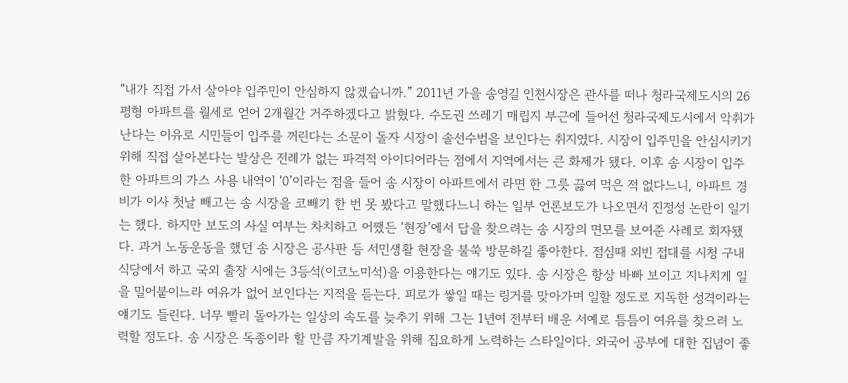“내가 직접 가서 살아야 입주민이 안심하지 않겠습니까.” 2011년 가을 송영길 인천시장은 관사를 떠나 청라국제도시의 26평형 아파트를 월세로 얻어 2개월간 거주하겠다고 밝혔다. 수도권 쓰레기 매립지 부근에 들어선 청라국제도시에서 악취가 난다는 이유로 시민들이 입주를 꺼린다는 소문이 돌자 시장이 솔선수범을 보인다는 취지였다. 시장이 입주민을 안심시키기 위해 직접 살아본다는 발상은 전례가 없는 파격적 아이디어라는 점에서 지역에서는 큰 화제가 됐다. 이후 송 시장이 입주한 아파트의 가스 사용 내역이 ‘0’이라는 점을 들어 송 시장이 아파트에서 라면 한 그릇 끓여 먹은 적 없다느니, 아파트 경비가 이사 첫날 빼고는 송 시장을 코빼기 한 번 못 봤다고 말했다느니 하는 일부 언론보도가 나오면서 진정성 논란이 일기는 했다. 하지만 보도의 사실 여부는 차치하고 어쨌든 ‘현장’에서 답을 찾으려는 송 시장의 면모를 보여준 사례로 회자됐다. 과거 노동운동을 했던 송 시장은 공사판 등 서민생활 현장을 불쑥 방문하길 좋아한다. 점심때 외빈 접대를 시청 구내식당에서 하고 국외 출장 시에는 3등석(이코노미석)을 이용한다는 얘기도 있다. 송 시장은 항상 바빠 보이고 지나치게 일을 밀어붙이느라 여유가 없어 보인다는 지적을 듣는다. 피로가 쌓일 때는 링거를 맞아가며 일할 정도로 지독한 성격이라는 얘기도 들린다. 너무 빨리 돌아가는 일상의 속도를 늦추기 위해 그는 1년여 전부터 배운 서예로 틈틈이 여유를 찾으려 노력할 정도다. 송 시장은 독종이라 할 만큼 자기계발을 위해 집요하게 노력하는 스타일이다. 외국어 공부에 대한 집념이 좋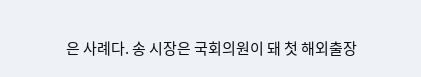은 사례다. 송 시장은 국회의원이 돼 첫 해외출장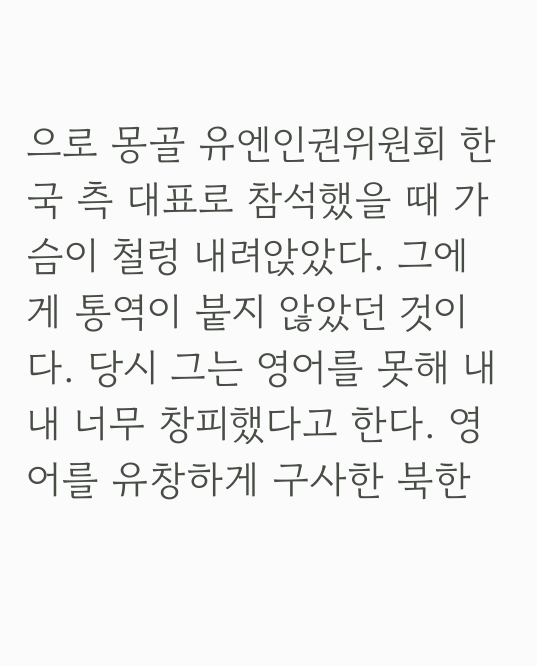으로 몽골 유엔인권위원회 한국 측 대표로 참석했을 때 가슴이 철렁 내려앉았다. 그에게 통역이 붙지 않았던 것이다. 당시 그는 영어를 못해 내내 너무 창피했다고 한다. 영어를 유창하게 구사한 북한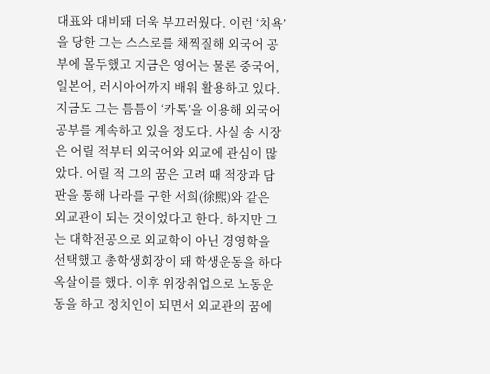대표와 대비돼 더욱 부끄러웠다. 이런 ‘치욕’을 당한 그는 스스로를 채찍질해 외국어 공부에 몰두했고 지금은 영어는 물론 중국어, 일본어, 러시아어까지 배워 활용하고 있다. 지금도 그는 틈틈이 ‘카톡’을 이용해 외국어 공부를 계속하고 있을 정도다. 사실 송 시장은 어릴 적부터 외국어와 외교에 관심이 많았다. 어릴 적 그의 꿈은 고려 때 적장과 담판을 통해 나라를 구한 서희(徐熙)와 같은 외교관이 되는 것이었다고 한다. 하지만 그는 대학전공으로 외교학이 아닌 경영학을 선택했고 총학생회장이 돼 학생운동을 하다 옥살이를 했다. 이후 위장취업으로 노동운동을 하고 정치인이 되면서 외교관의 꿈에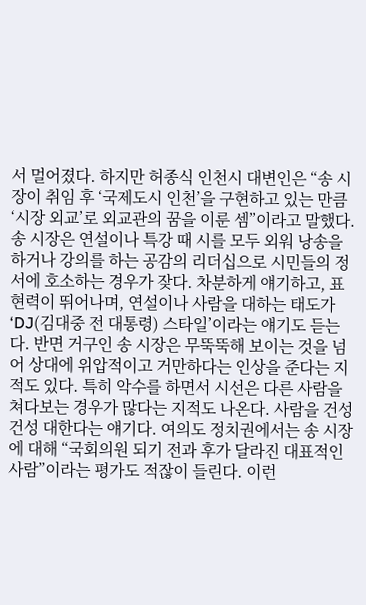서 멀어졌다. 하지만 허종식 인천시 대변인은 “송 시장이 취임 후 ‘국제도시 인천’을 구현하고 있는 만큼 ‘시장 외교’로 외교관의 꿈을 이룬 셈”이라고 말했다. 송 시장은 연설이나 특강 때 시를 모두 외워 낭송을 하거나 강의를 하는 공감의 리더십으로 시민들의 정서에 호소하는 경우가 잦다. 차분하게 얘기하고, 표현력이 뛰어나며, 연설이나 사람을 대하는 태도가 ‘DJ(김대중 전 대통령) 스타일’이라는 얘기도 듣는다. 반면 거구인 송 시장은 무뚝뚝해 보이는 것을 넘어 상대에 위압적이고 거만하다는 인상을 준다는 지적도 있다. 특히 악수를 하면서 시선은 다른 사람을 쳐다보는 경우가 많다는 지적도 나온다. 사람을 건성건성 대한다는 얘기다. 여의도 정치권에서는 송 시장에 대해 “국회의원 되기 전과 후가 달라진 대표적인 사람”이라는 평가도 적잖이 들린다. 이런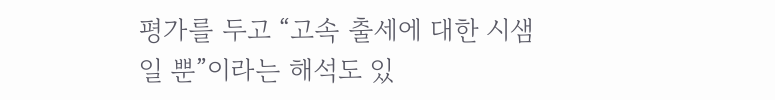평가를 두고 “고속 출세에 대한 시샘일 뿐”이라는 해석도 있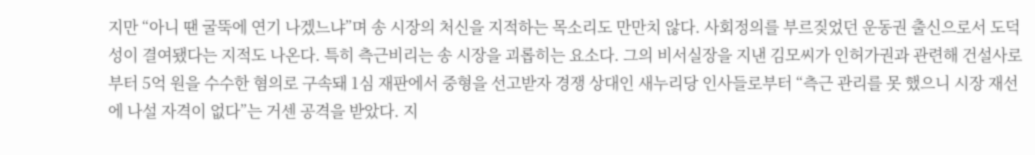지만 “아니 땐 굴뚝에 연기 나겠느냐”며 송 시장의 처신을 지적하는 목소리도 만만치 않다. 사회정의를 부르짖었던 운동권 출신으로서 도덕성이 결여됐다는 지적도 나온다. 특히 측근비리는 송 시장을 괴롭히는 요소다. 그의 비서실장을 지낸 김모씨가 인허가권과 관련해 건설사로부터 5억 원을 수수한 혐의로 구속돼 1심 재판에서 중형을 선고받자 경쟁 상대인 새누리당 인사들로부터 “측근 관리를 못 했으니 시장 재선에 나설 자격이 없다”는 거센 공격을 받았다. 지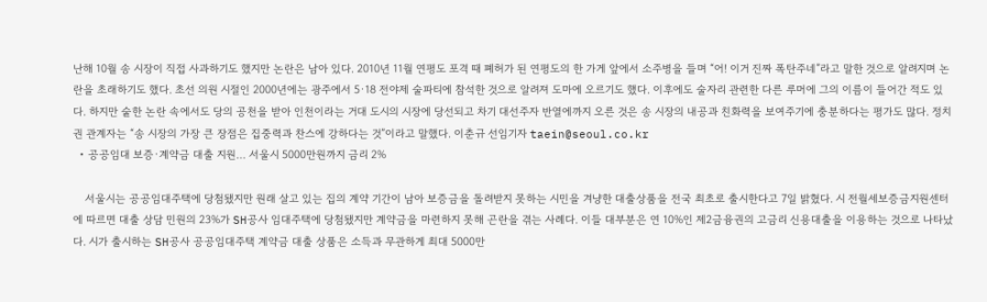난해 10월 송 시장이 직접 사과하기도 했지만 논란은 남아 있다. 2010년 11월 연평도 포격 때 폐허가 된 연평도의 한 가게 앞에서 소주병을 들며 “어! 이거 진짜 폭탄주네”라고 말한 것으로 알려지며 논란을 초래하기도 했다. 초선 의원 시절인 2000년에는 광주에서 5·18 전야제 술파티에 참석한 것으로 알려져 도마에 오르기도 했다. 이후에도 술자리 관련한 다른 루머에 그의 이름이 들어간 적도 있다. 하지만 숱한 논란 속에서도 당의 공천을 받아 인천이라는 거대 도시의 시장에 당선되고 차기 대선주자 반열에까지 오른 것은 송 시장의 내공과 친화력을 보여주기에 충분하다는 평가도 많다. 정치권 관계자는 “송 시장의 가장 큰 장점은 집중력과 찬스에 강하다는 것”이라고 말했다. 이춘규 선임기자 taein@seoul.co.kr
  • 공공임대 보증·계약금 대출 지원… 서울시 5000만원까지 금리 2%

    서울시는 공공임대주택에 당첨됐지만 원래 살고 있는 집의 계약 기간이 남아 보증금을 돌려받지 못하는 시민을 겨냥한 대출상품을 전국 최초로 출시한다고 7일 밝혔다. 시 전월세보증금지원센터에 따르면 대출 상담 민원의 23%가 SH공사 임대주택에 당첨됐지만 계약금을 마련하지 못해 곤란을 겪는 사례다. 이들 대부분은 연 10%인 제2금융권의 고금리 신용대출을 이용하는 것으로 나타났다. 시가 출시하는 SH공사 공공임대주택 계약금 대출 상품은 소득과 무관하게 최대 5000만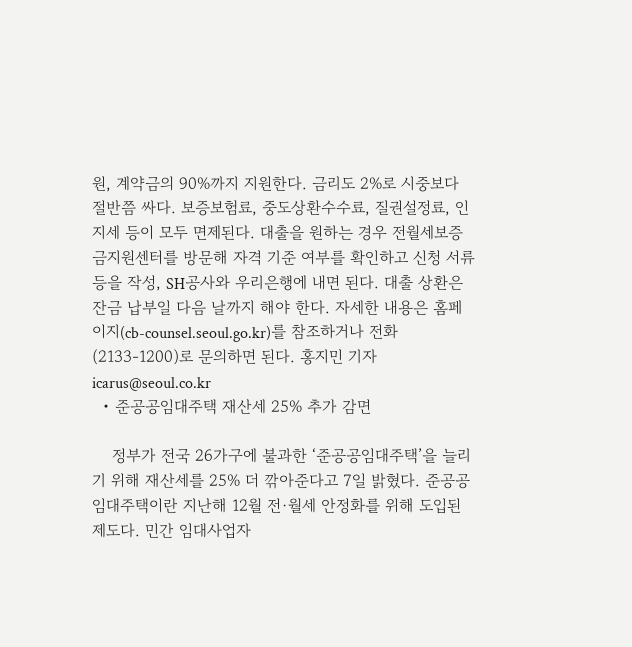원, 계약금의 90%까지 지원한다. 금리도 2%로 시중보다 절반쯤 싸다. 보증보험료, 중도상환수수료, 질권설정료, 인지세 등이 모두 면제된다. 대출을 원하는 경우 전월세보증금지원센터를 방문해 자격 기준 여부를 확인하고 신청 서류 등을 작성, SH공사와 우리은행에 내면 된다. 대출 상환은 잔금 납부일 다음 날까지 해야 한다. 자세한 내용은 홈페이지(cb-counsel.seoul.go.kr)를 참조하거나 전화(2133-1200)로 문의하면 된다. 홍지민 기자 icarus@seoul.co.kr
  • 준공공임대주택 재산세 25% 추가 감면

    정부가 전국 26가구에 불과한 ‘준공공임대주택’을 늘리기 위해 재산세를 25% 더 깎아준다고 7일 밝혔다. 준공공임대주택이란 지난해 12월 전·월세 안정화를 위해 도입된 제도다. 민간 임대사업자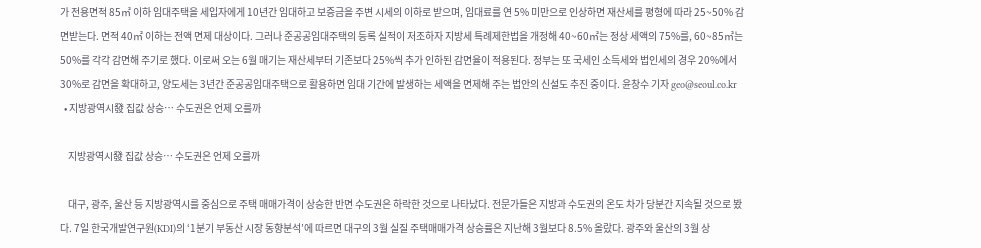가 전용면적 85㎡ 이하 임대주택을 세입자에게 10년간 임대하고 보증금을 주변 시세의 이하로 받으며, 임대료를 연 5% 미만으로 인상하면 재산세를 평형에 따라 25~50% 감면받는다. 면적 40㎡ 이하는 전액 면제 대상이다. 그러나 준공공임대주택의 등록 실적이 저조하자 지방세 특례제한법을 개정해 40~60㎡는 정상 세액의 75%를, 60~85㎡는 50%를 각각 감면해 주기로 했다. 이로써 오는 6월 매기는 재산세부터 기존보다 25%씩 추가 인하된 감면율이 적용된다. 정부는 또 국세인 소득세와 법인세의 경우 20%에서 30%로 감면을 확대하고, 양도세는 3년간 준공공임대주택으로 활용하면 임대 기간에 발생하는 세액을 면제해 주는 법안의 신설도 추진 중이다. 윤창수 기자 geo@seoul.co.kr
  • 지방광역시發 집값 상승… 수도권은 언제 오를까

    지방광역시發 집값 상승… 수도권은 언제 오를까

    대구, 광주, 울산 등 지방광역시를 중심으로 주택 매매가격이 상승한 반면 수도권은 하락한 것으로 나타났다. 전문가들은 지방과 수도권의 온도 차가 당분간 지속될 것으로 봤다. 7일 한국개발연구원(KDI)의 ‘1분기 부동산 시장 동향분석’에 따르면 대구의 3월 실질 주택매매가격 상승률은 지난해 3월보다 8.5% 올랐다. 광주와 울산의 3월 상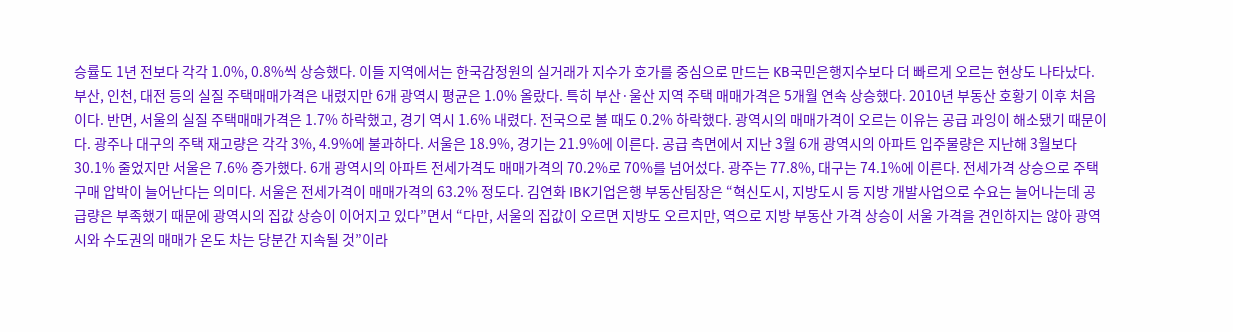승률도 1년 전보다 각각 1.0%, 0.8%씩 상승했다. 이들 지역에서는 한국감정원의 실거래가 지수가 호가를 중심으로 만드는 KB국민은행지수보다 더 빠르게 오르는 현상도 나타났다. 부산, 인천, 대전 등의 실질 주택매매가격은 내렸지만 6개 광역시 평균은 1.0% 올랐다. 특히 부산·울산 지역 주택 매매가격은 5개월 연속 상승했다. 2010년 부동산 호황기 이후 처음이다. 반면, 서울의 실질 주택매매가격은 1.7% 하락했고, 경기 역시 1.6% 내렸다. 전국으로 볼 때도 0.2% 하락했다. 광역시의 매매가격이 오르는 이유는 공급 과잉이 해소됐기 때문이다. 광주나 대구의 주택 재고량은 각각 3%, 4.9%에 불과하다. 서울은 18.9%, 경기는 21.9%에 이른다. 공급 측면에서 지난 3월 6개 광역시의 아파트 입주물량은 지난해 3월보다 30.1% 줄었지만 서울은 7.6% 증가했다. 6개 광역시의 아파트 전세가격도 매매가격의 70.2%로 70%를 넘어섰다. 광주는 77.8%, 대구는 74.1%에 이른다. 전세가격 상승으로 주택 구매 압박이 늘어난다는 의미다. 서울은 전세가격이 매매가격의 63.2% 정도다. 김연화 IBK기업은행 부동산팀장은 “혁신도시, 지방도시 등 지방 개발사업으로 수요는 늘어나는데 공급량은 부족했기 때문에 광역시의 집값 상승이 이어지고 있다”면서 “다만, 서울의 집값이 오르면 지방도 오르지만, 역으로 지방 부동산 가격 상승이 서울 가격을 견인하지는 않아 광역시와 수도권의 매매가 온도 차는 당분간 지속될 것”이라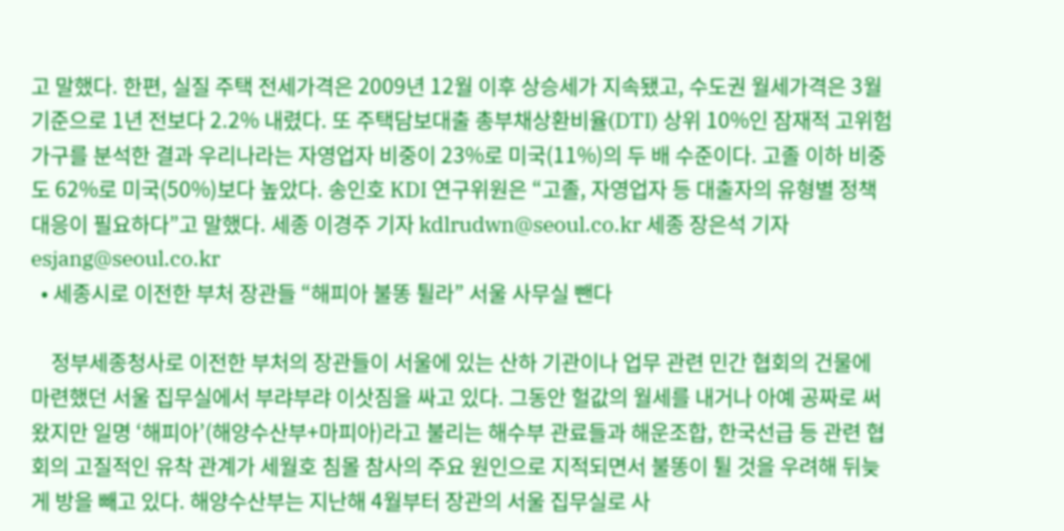고 말했다. 한편, 실질 주택 전세가격은 2009년 12월 이후 상승세가 지속됐고, 수도권 월세가격은 3월 기준으로 1년 전보다 2.2% 내렸다. 또 주택담보대출 총부채상환비율(DTI) 상위 10%인 잠재적 고위험 가구를 분석한 결과 우리나라는 자영업자 비중이 23%로 미국(11%)의 두 배 수준이다. 고졸 이하 비중도 62%로 미국(50%)보다 높았다. 송인호 KDI 연구위원은 “고졸, 자영업자 등 대출자의 유형별 정책 대응이 필요하다”고 말했다. 세종 이경주 기자 kdlrudwn@seoul.co.kr 세종 장은석 기자 esjang@seoul.co.kr
  • 세종시로 이전한 부처 장관들 “해피아 불똥 튈라” 서울 사무실 뺀다

    정부세종청사로 이전한 부처의 장관들이 서울에 있는 산하 기관이나 업무 관련 민간 협회의 건물에 마련했던 서울 집무실에서 부랴부랴 이삿짐을 싸고 있다. 그동안 헐값의 월세를 내거나 아예 공짜로 써왔지만 일명 ‘해피아’(해양수산부+마피아)라고 불리는 해수부 관료들과 해운조합, 한국선급 등 관련 협회의 고질적인 유착 관계가 세월호 침몰 참사의 주요 원인으로 지적되면서 불똥이 튈 것을 우려해 뒤늦게 방을 빼고 있다. 해양수산부는 지난해 4월부터 장관의 서울 집무실로 사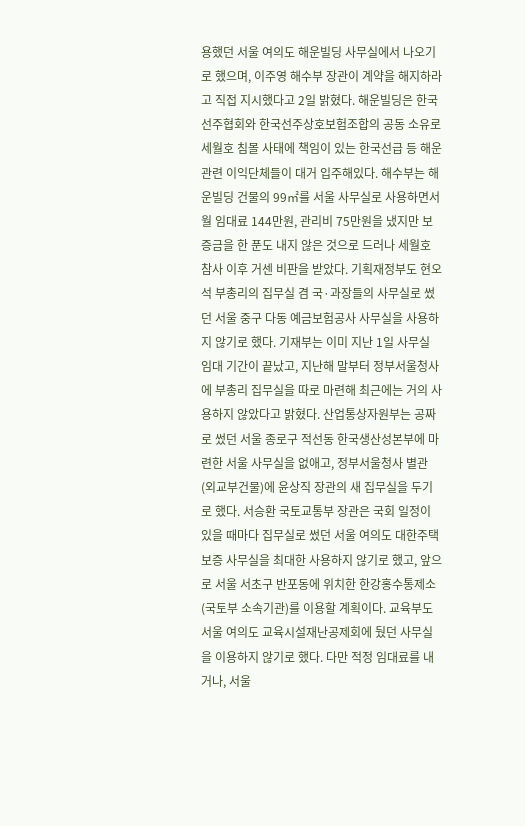용했던 서울 여의도 해운빌딩 사무실에서 나오기로 했으며, 이주영 해수부 장관이 계약을 해지하라고 직접 지시했다고 2일 밝혔다. 해운빌딩은 한국선주협회와 한국선주상호보험조합의 공동 소유로 세월호 침몰 사태에 책임이 있는 한국선급 등 해운 관련 이익단체들이 대거 입주해있다. 해수부는 해운빌딩 건물의 99㎡를 서울 사무실로 사용하면서 월 임대료 144만원, 관리비 75만원을 냈지만 보증금을 한 푼도 내지 않은 것으로 드러나 세월호 참사 이후 거센 비판을 받았다. 기획재정부도 현오석 부총리의 집무실 겸 국·과장들의 사무실로 썼던 서울 중구 다동 예금보험공사 사무실을 사용하지 않기로 했다. 기재부는 이미 지난 1일 사무실 임대 기간이 끝났고, 지난해 말부터 정부서울청사에 부총리 집무실을 따로 마련해 최근에는 거의 사용하지 않았다고 밝혔다. 산업통상자원부는 공짜로 썼던 서울 종로구 적선동 한국생산성본부에 마련한 서울 사무실을 없애고, 정부서울청사 별관(외교부건물)에 윤상직 장관의 새 집무실을 두기로 했다. 서승환 국토교통부 장관은 국회 일정이 있을 때마다 집무실로 썼던 서울 여의도 대한주택보증 사무실을 최대한 사용하지 않기로 했고, 앞으로 서울 서초구 반포동에 위치한 한강홍수통제소(국토부 소속기관)를 이용할 계획이다. 교육부도 서울 여의도 교육시설재난공제회에 뒀던 사무실을 이용하지 않기로 했다. 다만 적정 임대료를 내거나, 서울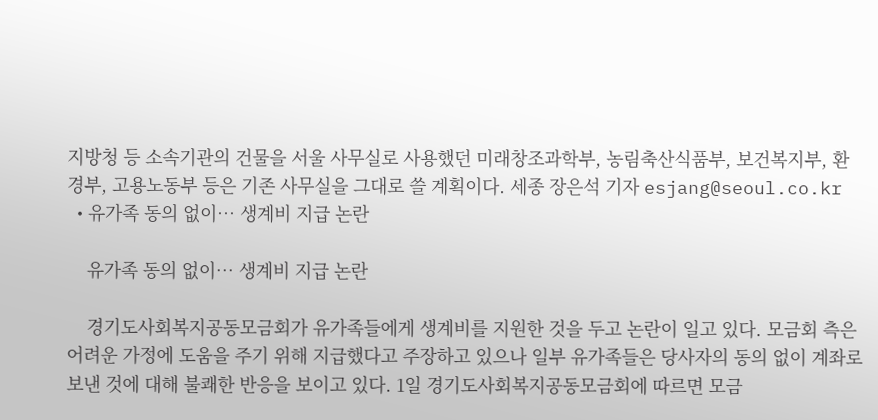지방청 등 소속기관의 건물을 서울 사무실로 사용했던 미래창조과학부, 농림축산식품부, 보건복지부, 환경부, 고용노동부 등은 기존 사무실을 그대로 쓸 계획이다. 세종 장은석 기자 esjang@seoul.co.kr
  • 유가족 동의 없이… 생계비 지급 논란

    유가족 동의 없이… 생계비 지급 논란

    경기도사회복지공동모금회가 유가족들에게 생계비를 지원한 것을 두고 논란이 일고 있다. 모금회 측은 어려운 가정에 도움을 주기 위해 지급했다고 주장하고 있으나 일부 유가족들은 당사자의 동의 없이 계좌로 보낸 것에 대해 불쾌한 반응을 보이고 있다. 1일 경기도사회복지공동모금회에 따르면 모금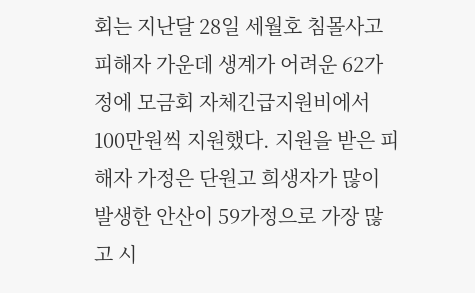회는 지난달 28일 세월호 침몰사고 피해자 가운데 생계가 어려운 62가정에 모금회 자체긴급지원비에서 100만원씩 지원했다. 지원을 받은 피해자 가정은 단원고 희생자가 많이 발생한 안산이 59가정으로 가장 많고 시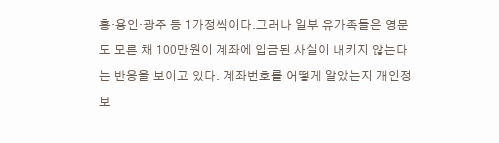흥·용인·광주 등 1가정씩이다.그러나 일부 유가족들은 영문도 모른 채 100만원이 계좌에 입금된 사실이 내키지 않는다는 반응을 보이고 있다. 계좌번호를 어떻게 알았는지 개인정보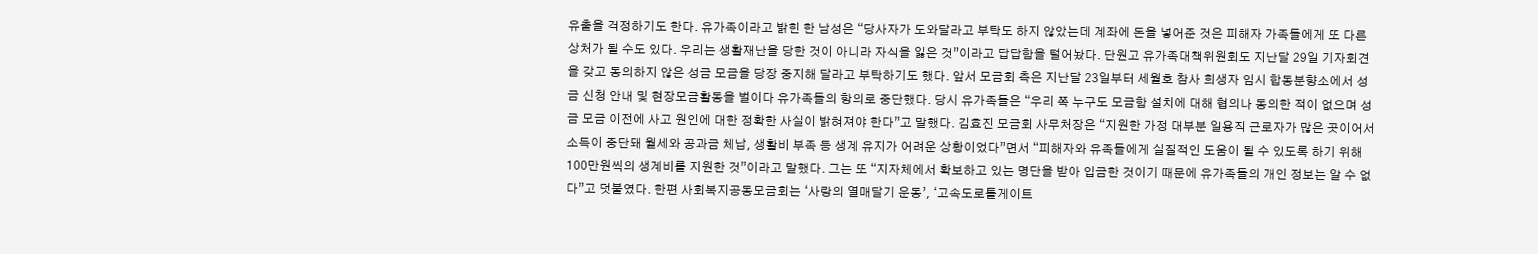유출을 걱정하기도 한다. 유가족이라고 밝힌 한 남성은 “당사자가 도와달라고 부탁도 하지 않았는데 계좌에 돈을 넣어준 것은 피해자 가족들에게 또 다른 상처가 될 수도 있다. 우리는 생활재난을 당한 것이 아니라 자식을 잃은 것”이라고 답답함을 털어놨다. 단원고 유가족대책위원회도 지난달 29일 기자회견을 갖고 동의하지 않은 성금 모금을 당장 중지해 달라고 부탁하기도 했다. 앞서 모금회 측은 지난달 23일부터 세월호 참사 희생자 임시 합동분향소에서 성금 신청 안내 및 현장모금활동을 벌이다 유가족들의 항의로 중단했다. 당시 유가족들은 “우리 쪽 누구도 모금함 설치에 대해 협의나 동의한 적이 없으며 성금 모금 이전에 사고 원인에 대한 정확한 사실이 밝혀져야 한다”고 말했다. 김효진 모금회 사무처장은 “지원한 가정 대부분 일용직 근로자가 많은 곳이어서 소득이 중단돼 월세와 공과금 체납, 생활비 부족 등 생계 유지가 어려운 상황이었다”면서 “피해자와 유족들에게 실질적인 도움이 될 수 있도록 하기 위해 100만원씩의 생계비를 지원한 것”이라고 말했다. 그는 또 “지자체에서 확보하고 있는 명단을 받아 입금한 것이기 때문에 유가족들의 개인 정보는 알 수 없다”고 덧붙였다. 한편 사회복지공동모금회는 ‘사랑의 열매달기 운동’, ‘고속도로톨게이트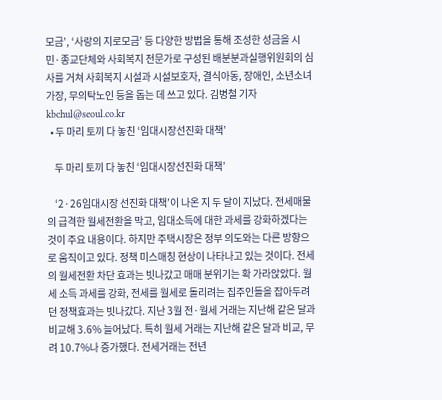모금’, ‘사랑의 지로모금’ 등 다양한 방법을 통해 조성한 성금을 시민·종교단체와 사회복지 전문가로 구성된 배분분과실행위원회의 심사를 거쳐 사회복지 시설과 시설보호자, 결식아동, 장애인, 소년소녀가장, 무의탁노인 등을 돕는 데 쓰고 있다. 김병철 기자 kbchul@seoul.co.kr
  • 두 마리 토끼 다 놓친 ‘임대시장선진화 대책’

    두 마리 토끼 다 놓친 ‘임대시장선진화 대책’

    ‘2·26임대시장 선진화 대책’이 나온 지 두 달이 지났다. 전세매물의 급격한 월세전환을 막고, 임대소득에 대한 과세를 강화하겠다는 것이 주요 내용이다. 하지만 주택시장은 정부 의도와는 다른 방향으로 움직이고 있다. 정책 미스매칭 현상이 나타나고 있는 것이다. 전세의 월세전환 차단 효과는 빗나갔고 매매 분위기는 확 가라앉았다. 월세 소득 과세를 강화, 전세를 월세로 돌리려는 집주인들을 잡아두려던 정책효과는 빗나갔다. 지난 3월 전·월세 거래는 지난해 같은 달과 비교해 3.6% 늘어났다. 특히 월세 거래는 지난해 같은 달과 비교, 무려 10.7%나 증가했다. 전세거래는 전년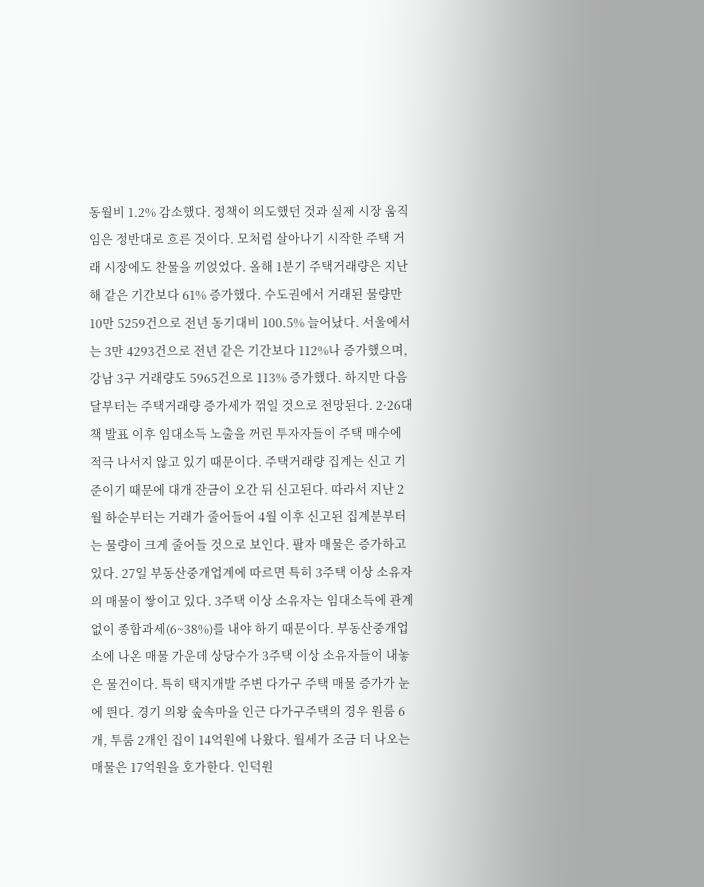동월비 1.2% 감소했다. 정책이 의도했던 것과 실제 시장 움직임은 정반대로 흐른 것이다. 모처럼 살아나기 시작한 주택 거래 시장에도 찬물을 끼얹었다. 올해 1분기 주택거래량은 지난해 같은 기간보다 61% 증가했다. 수도권에서 거래된 물량만 10만 5259건으로 전년 동기대비 100.5% 늘어났다. 서울에서는 3만 4293건으로 전년 같은 기간보다 112%나 증가했으며, 강남 3구 거래량도 5965건으로 113% 증가했다. 하지만 다음 달부터는 주택거래량 증가세가 꺾일 것으로 전망된다. 2·26대책 발표 이후 임대소득 노출을 꺼린 투자자들이 주택 매수에 적극 나서지 않고 있기 때문이다. 주택거래량 집계는 신고 기준이기 때문에 대개 잔금이 오간 뒤 신고된다. 따라서 지난 2월 하순부터는 거래가 줄어들어 4월 이후 신고된 집계분부터는 물량이 크게 줄어들 것으로 보인다. 팔자 매물은 증가하고 있다. 27일 부동산중개업계에 따르면 특히 3주택 이상 소유자의 매물이 쌓이고 있다. 3주택 이상 소유자는 임대소득에 관계없이 종합과세(6~38%)를 내야 하기 때문이다. 부동산중개업소에 나온 매물 가운데 상당수가 3주택 이상 소유자들이 내놓은 물건이다. 특히 택지개발 주변 다가구 주택 매물 증가가 눈에 띈다. 경기 의왕 숲속마을 인근 다가구주택의 경우 원룸 6개, 투룸 2개인 집이 14억원에 나왔다. 월세가 조금 더 나오는 매물은 17억원을 호가한다. 인덕원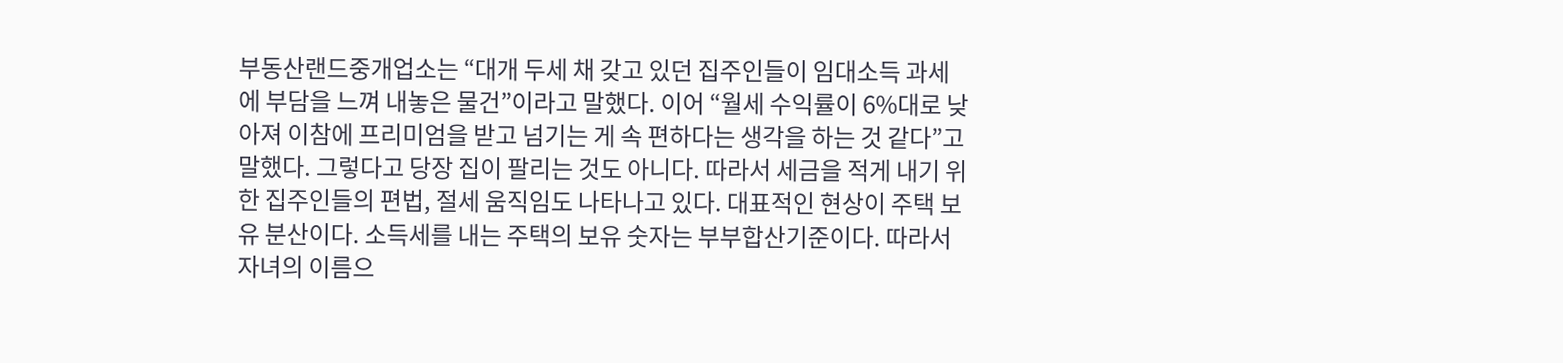부동산랜드중개업소는 “대개 두세 채 갖고 있던 집주인들이 임대소득 과세에 부담을 느껴 내놓은 물건”이라고 말했다. 이어 “월세 수익률이 6%대로 낮아져 이참에 프리미엄을 받고 넘기는 게 속 편하다는 생각을 하는 것 같다”고 말했다. 그렇다고 당장 집이 팔리는 것도 아니다. 따라서 세금을 적게 내기 위한 집주인들의 편법, 절세 움직임도 나타나고 있다. 대표적인 현상이 주택 보유 분산이다. 소득세를 내는 주택의 보유 숫자는 부부합산기준이다. 따라서 자녀의 이름으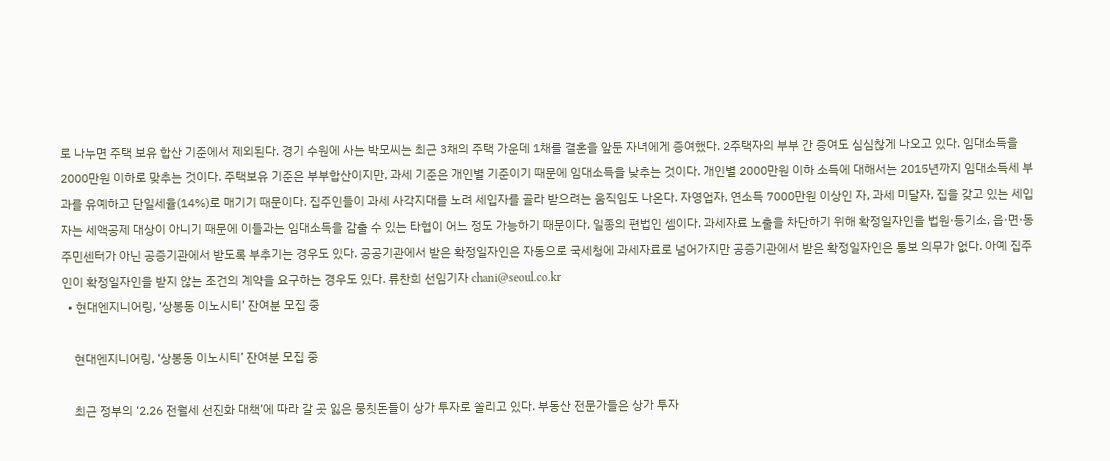로 나누면 주택 보유 합산 기준에서 제외된다. 경기 수원에 사는 박모씨는 최근 3채의 주택 가운데 1채를 결혼을 앞둔 자녀에게 증여했다. 2주택자의 부부 간 증여도 심심찮게 나오고 있다. 임대소득을 2000만원 이하로 맞추는 것이다. 주택보유 기준은 부부합산이지만, 과세 기준은 개인별 기준이기 때문에 임대소득을 낮추는 것이다. 개인별 2000만원 이하 소득에 대해서는 2015년까지 임대소득세 부과를 유예하고 단일세율(14%)로 매기기 때문이다. 집주인들이 과세 사각지대를 노려 세입자를 골라 받으려는 움직임도 나온다. 자영업자, 연소득 7000만원 이상인 자, 과세 미달자, 집을 갖고 있는 세입자는 세액공제 대상이 아니기 때문에 이들과는 임대소득을 감출 수 있는 타협이 어느 정도 가능하기 때문이다. 일종의 편법인 셈이다. 과세자료 노출을 차단하기 위해 확정일자인을 법원·등기소, 읍·면·동 주민센터가 아닌 공증기관에서 받도록 부추기는 경우도 있다. 공공기관에서 받은 확정일자인은 자동으로 국세청에 과세자료로 넘어가지만 공증기관에서 받은 확정일자인은 통보 의무가 없다. 아예 집주인이 확정일자인을 받지 않는 조건의 계약을 요구하는 경우도 있다. 류찬희 선임기자 chani@seoul.co.kr
  • 현대엔지니어링, ‘상봉동 이노시티’ 잔여분 모집 중

    현대엔지니어링, ‘상봉동 이노시티’ 잔여분 모집 중

    최근 정부의 ‘2.26 전월세 선진화 대책’에 따라 갈 곳 잃은 뭉칫돈들이 상가 투자로 쏠리고 있다. 부동산 전문가들은 상가 투자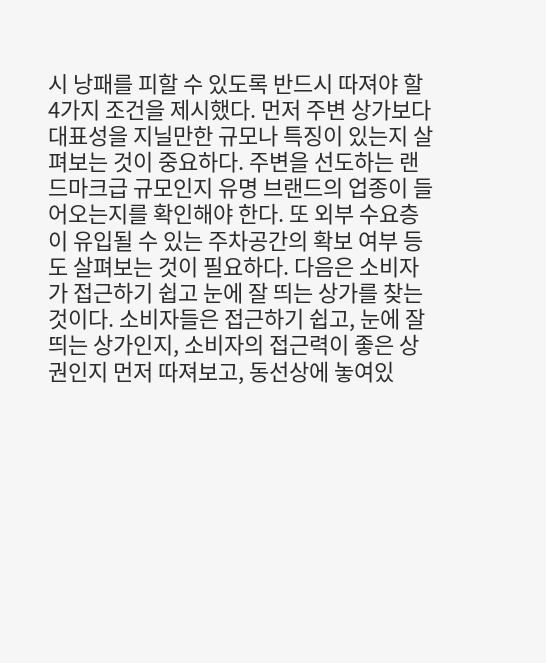시 낭패를 피할 수 있도록 반드시 따져야 할 4가지 조건을 제시했다. 먼저 주변 상가보다 대표성을 지닐만한 규모나 특징이 있는지 살펴보는 것이 중요하다. 주변을 선도하는 랜드마크급 규모인지 유명 브랜드의 업종이 들어오는지를 확인해야 한다. 또 외부 수요층이 유입될 수 있는 주차공간의 확보 여부 등도 살펴보는 것이 필요하다. 다음은 소비자가 접근하기 쉽고 눈에 잘 띄는 상가를 찾는 것이다. 소비자들은 접근하기 쉽고, 눈에 잘 띄는 상가인지, 소비자의 접근력이 좋은 상권인지 먼저 따져보고, 동선상에 놓여있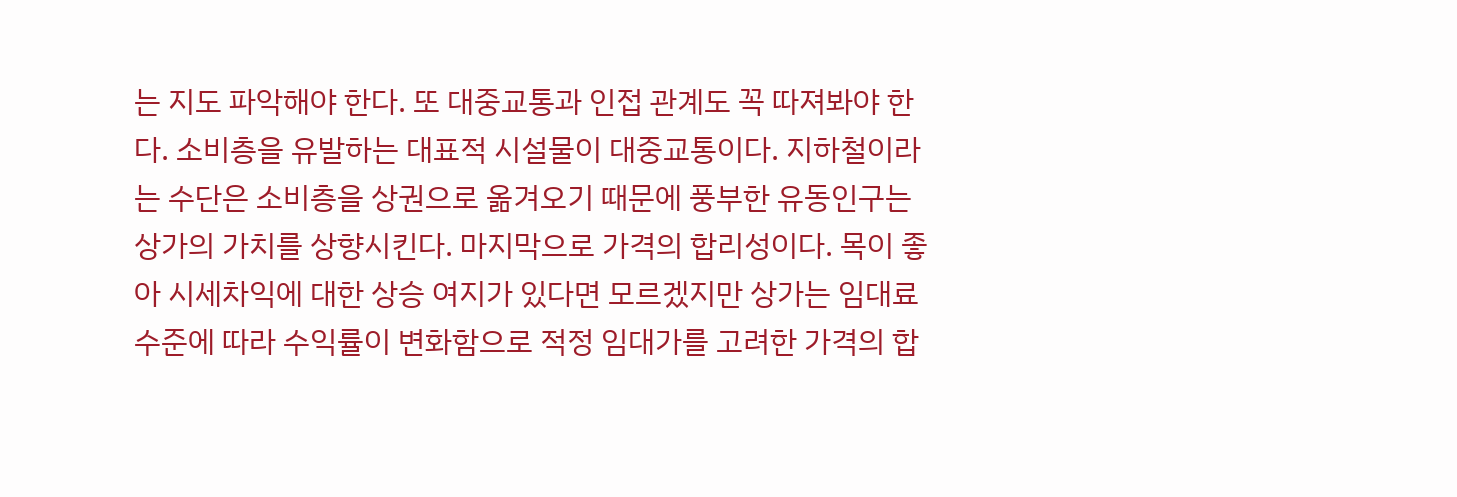는 지도 파악해야 한다. 또 대중교통과 인접 관계도 꼭 따져봐야 한다. 소비층을 유발하는 대표적 시설물이 대중교통이다. 지하철이라는 수단은 소비층을 상권으로 옮겨오기 때문에 풍부한 유동인구는 상가의 가치를 상향시킨다. 마지막으로 가격의 합리성이다. 목이 좋아 시세차익에 대한 상승 여지가 있다면 모르겠지만 상가는 임대료 수준에 따라 수익률이 변화함으로 적정 임대가를 고려한 가격의 합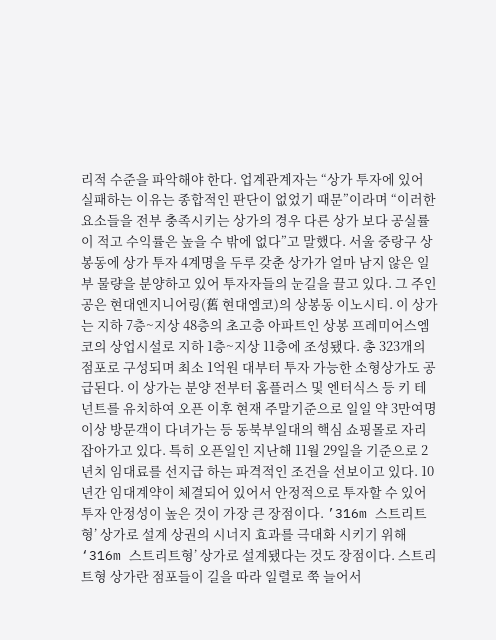리적 수준을 파악해야 한다. 업계관계자는 “상가 투자에 있어 실패하는 이유는 종합적인 판단이 없었기 때문”이라며 “이러한 요소들을 전부 충족시키는 상가의 경우 다른 상가 보다 공실률이 적고 수익률은 높을 수 밖에 없다”고 말했다. 서울 중랑구 상봉동에 상가 투자 4계명을 두루 갖춘 상가가 얼마 남지 않은 일부 물량을 분양하고 있어 투자자들의 눈길을 끌고 있다. 그 주인공은 현대엔지니어링(舊 현대엠코)의 상봉동 이노시티. 이 상가는 지하 7층~지상 48층의 초고층 아파트인 상봉 프레미어스엠코의 상업시설로 지하 1층~지상 11층에 조성됐다. 총 323개의 점포로 구성되며 최소 1억원 대부터 투자 가능한 소형상가도 공급된다. 이 상가는 분양 전부터 홈플러스 및 엔터식스 등 키 테넌트를 유치하여 오픈 이후 현재 주말기준으로 일일 약 3만여명 이상 방문객이 다녀가는 등 동북부일대의 핵심 쇼핑몰로 자리잡아가고 있다. 특히 오픈일인 지난해 11월 29일을 기준으로 2년치 임대료를 선지급 하는 파격적인 조건을 선보이고 있다. 10년간 임대계약이 체결되어 있어서 안정적으로 투자할 수 있어 투자 안정성이 높은 것이 가장 큰 장점이다. ’316m 스트리트형’ 상가로 설계 상권의 시너지 효과를 극대화 시키기 위해 ‘316m 스트리트형’ 상가로 설계됐다는 것도 장점이다. 스트리트형 상가란 점포들이 길을 따라 일렬로 쭉 늘어서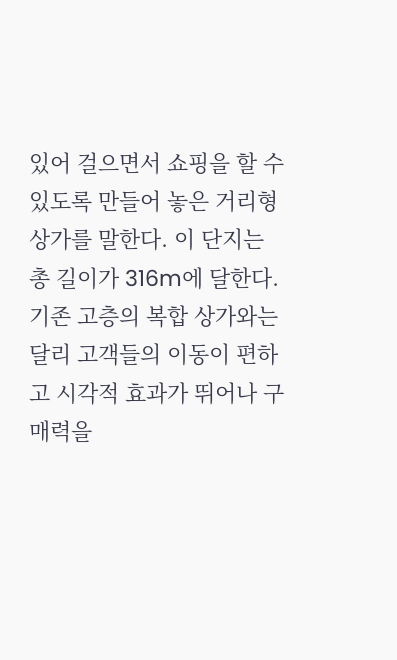있어 걸으면서 쇼핑을 할 수 있도록 만들어 놓은 거리형 상가를 말한다. 이 단지는 총 길이가 316m에 달한다. 기존 고층의 복합 상가와는 달리 고객들의 이동이 편하고 시각적 효과가 뛰어나 구매력을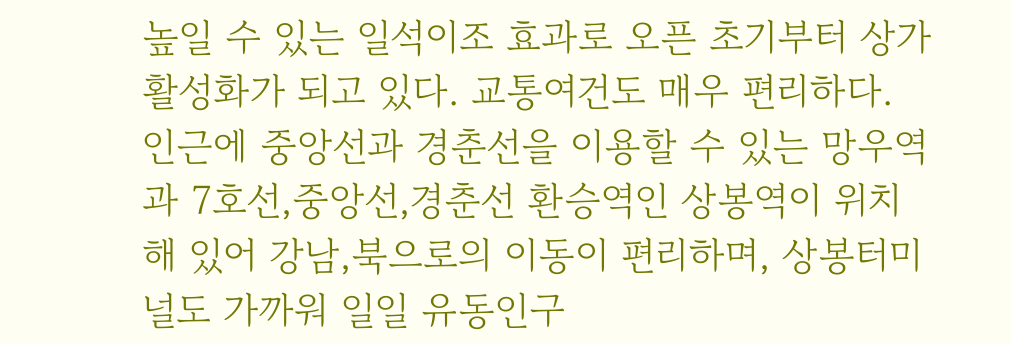높일 수 있는 일석이조 효과로 오픈 초기부터 상가활성화가 되고 있다. 교통여건도 매우 편리하다. 인근에 중앙선과 경춘선을 이용할 수 있는 망우역과 7호선,중앙선,경춘선 환승역인 상봉역이 위치해 있어 강남,북으로의 이동이 편리하며, 상봉터미널도 가까워 일일 유동인구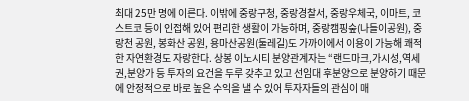최대 25만 명에 이른다. 이밖에 중랑구청, 중랑경찰서, 중랑우체국, 이마트, 코스트코 등이 인접해 있어 편리한 생활이 가능하며, 중랑캠핑숲(나들이공원), 중랑천 공원, 봉화산 공원, 용마산공원(둘레길)도 가까이에서 이용이 가능해 쾌적한 자연환경도 자랑한다. 상봉 이노시티 분양관계자는 “랜드마크,가시성,역세권,분양가 등 투자의 요건을 두루 갖추고 있고 선임대 후분양으로 분양하기 때문에 안정적으로 바로 높은 수익을 낼 수 있어 투자자들의 관심이 매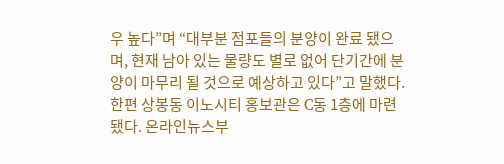우 높다”며 “대부분 점포들의 분양이 완료 됐으며, 현재 남아 있는 물량도 별로 없어 단기간에 분양이 마무리 될 것으로 예상하고 있다”고 말했다. 한편 상봉동 이노시티 홍보관은 C동 1층에 마련됐다. 온라인뉴스부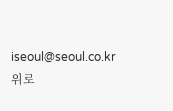iseoul@seoul.co.kr
위로